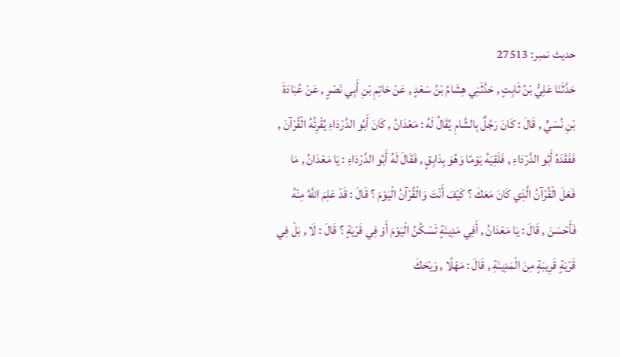حدیث نمبر: 27513
حَدَّثَنَا عَلِيُّ بْنُ ثَابِتٍ , حَدَّثَنِي هِشَامُ بْنُ سَعْدٍ , عَنْ حَاتِمِ بْنِ أَبِي نَصْرٍ , عَنْ عُبَادَةَ بْنِ نُسَيٍّ , قَالَ : كَانَ رَجُلٌ بِالشَّامِ يُقَالُ لَهُ : مَعْدَانُ , كَانَ أَبُو الدَّرْدَاءِ يُقْرِئُهُ الْقُرْآنَ , فَفَقَدَهُ أَبُو الدَّرْدَاءِ , فَلَقِيَهُ يَوْمًا وَهُوَ بِدَابِقٍ , فَقَالَ لَهُ أَبُو الدَّرْدَاءِ : يَا مَعْدَانُ , مَا فَعَلَ الْقُرْآنُ الَّذِي كَانَ مَعَكَ ؟ كَيْفَ أَنْتَ وَالْقُرْآنُ الْيَوْمَ ؟ قَالَ : قَدْ عَلِمَ اللَّهُ مِنْهُ فَأَحْسَنَ , قَالَ : يَا مَعْدَانُ , أَفِي مَدِينَةٍ تَسْكُنُ الْيَوْمَ أَوْ فِي قَرْيَةٍ ؟ قَالَ : لَا , بَلْ فِي قَرْيَةٍ قَرِيبَةٍ مِنَ الْمَدِينَةِ , قَالَ : مَهْلًا , وَيْحَكَ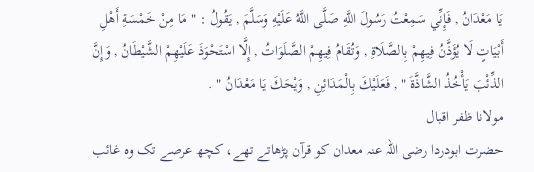يَا مَعْدَانُ , فَإِنِّي سَمِعْتُ رَسُولَ اللَّهِ صَلَّى اللَّهُ عَلَيْهِ وَسَلَّمَ , يَقُولُ : " مَا مِنْ خَمْسَةِ أَهْلِ أَبْيَاتٍ لَا يُؤَذَّنُ فِيهِمْ بِالصَّلَاةِ , وَتُقَامُ فِيهِمْ الصَّلَوَاتُ , إِلَّا اسْتَحْوَذَ عَلَيْهِمْ الشَّيْطَانُ , وَإِنَّ الذِّئْبَ يَأْخُذُ الشَّاذَّةَ " , فَعَلَيْكَ بِالْمَدَائِنِ , وَيْحَكَ يَا مَعْدَانُ " .
مولانا ظفر اقبال
حضرت ابودردا رضی اللہ عنہ معدان کو قرآن پڑھاتے تھے، کچھ عرصے تک وہ غائب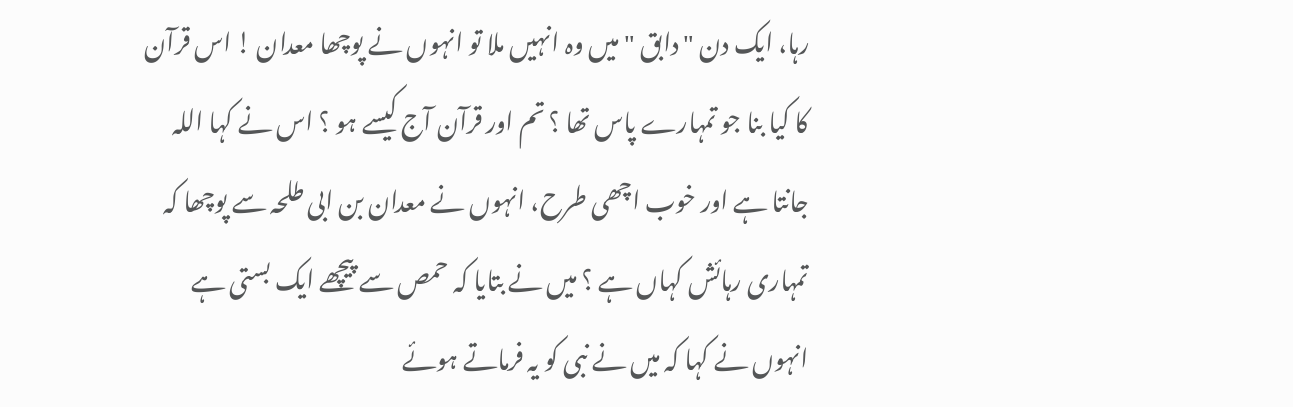رہا، ایک دن " دابق " میں وہ انہیں ملا تو انہوں نے پوچھا معدان ! اس قرآن کا کیا بنا جو تمہارے پاس تھا ؟ تم اور قرآن آج کیسے ہو ؟ اس نے کہا اللہ جانتا ہے اور خوب اچھی طرح، انہوں نے معدان بن ابی طلحہ سے پوچھا کہ تمہاری رہائش کہاں ہے ؟ میں نے بتایا کہ حمص سے پیچھے ایک بستی ہے انہوں نے کہا کہ میں نے نبی کو یہ فرماتے ہوئے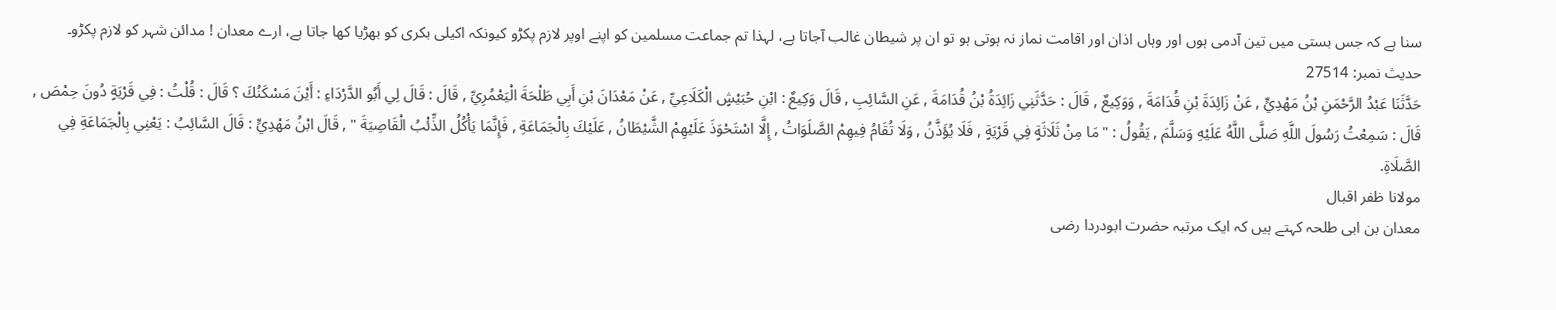سنا ہے کہ جس بستی میں تین آدمی ہوں اور وہاں اذان اور اقامت نماز نہ ہوتی ہو تو ان پر شیطان غالب آجاتا ہے، لہذا تم جماعت مسلمین کو اپنے اوپر لازم پکڑو کیونکہ اکیلی بکری کو بھڑیا کھا جاتا ہے، ارے معدان ! مدائن شہر کو لازم پکڑو۔
حدیث نمبر: 27514
حَدَّثَنَا عَبْدُ الرَّحْمَنِ بْنُ مَهْدِيٍّ , عَنْ زَائِدَةَ بْنِ قُدَامَةَ , وَوَكِيعٌ , قَالَ : حَدَّثَنِي زَائِدَةُ بْنُ قُدَامَةَ , عَنِ السَّائِبِ , قَالَ وَكِيعٌ : ابْنِ حُبَيْشٍ الْكَلَاعِيِّ , عَنْ مَعْدَانَ بْنِ أَبِي طَلْحَةَ الْيَعْمُرِيِّ , قَالَ : قَالَ لِي أَبُو الدَّرْدَاءِ : أَيْنَ مَسْكَنُكَ ؟ قَالَ : قُلْتُ : فِي قَرْيَةٍ دُونَ حِمْصَ , قَالَ : سَمِعْتُ رَسُولَ اللَّهِ صَلَّى اللَّهُ عَلَيْهِ وَسَلَّمَ , يَقُولُ : " مَا مِنْ ثَلَاثَةٍ فِي قَرْيَةٍ , فَلَا يُؤَذَّنُ , وَلَا تُقَامُ فِيهِمْ الصَّلَوَاتُ , إِلَّا اسْتَحْوَذَ عَلَيْهِمْ الشَّيْطَانُ , عَلَيْكَ بِالْجَمَاعَةِ , فَإِنَّمَا يَأْكُلُ الذِّئْبُ الْقَاصِيَةَ " , قَالَ ابْنُ مَهْدِيٍّ : قَالَ السَّائِبُ : يَعْنِي بِالْجَمَاعَةِ فِي الصَّلَاةِ.
مولانا ظفر اقبال
معدان بن ابی طلحہ کہتے ہیں کہ ایک مرتبہ حضرت ابودردا رضی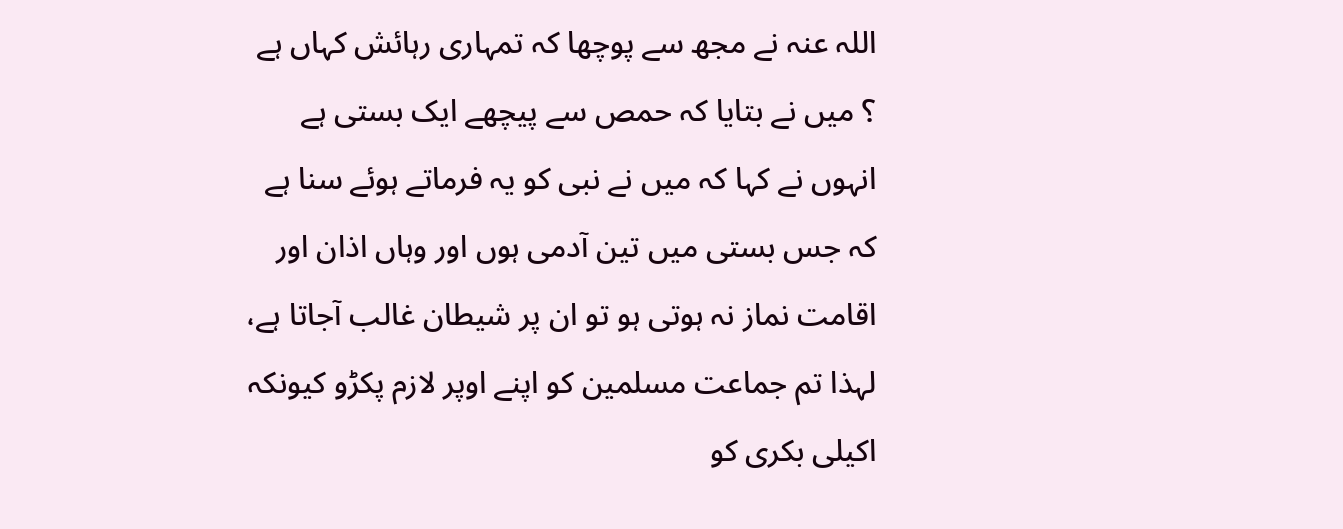اللہ عنہ نے مجھ سے پوچھا کہ تمہاری رہائش کہاں ہے ؟ میں نے بتایا کہ حمص سے پیچھے ایک بستی ہے انہوں نے کہا کہ میں نے نبی کو یہ فرماتے ہوئے سنا ہے کہ جس بستی میں تین آدمی ہوں اور وہاں اذان اور اقامت نماز نہ ہوتی ہو تو ان پر شیطان غالب آجاتا ہے، لہذا تم جماعت مسلمین کو اپنے اوپر لازم پکڑو کیونکہ اکیلی بکری کو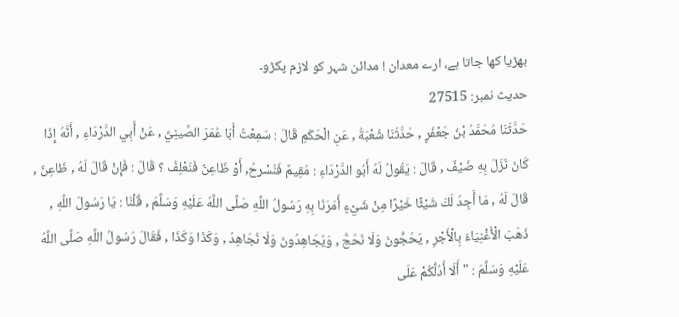بھڑیا کھا جاتا ہے، ارے معدان ! مدائن شہر کو لازم پکڑو۔
حدیث نمبر: 27515
حَدَّثَنَا مُحَمَّدُ بْنُ جَعْفَرٍ , حَدَّثَنَا شُعْبَةُ , عَنِ الْحَكَمِ قَالَ : سَمِعْتُ أَبَا عُمَرَ الصِّينِيَّ , عَنْ أَبِي الدَّرْدَاءِ , أَنَّهُ إِذَا كَانَ نَزَلَ بِهِ ضَيْفٌ , قَالَ : يَقُولُ لَهُ أَبُو الدَّرْدَاءِ : مُقِيمٌ فَنُسْرحُ, أَوْ ظَاعِنٌ فَنَعْلِفُ ؟ قَالَ : فَإِنْ قَالَ لَهُ , ظَاعِنٌ , قَالَ لَهُ , مَا أَجِدُ لَكَ شَيْئًا خَيْرًا مِنْ شَيْءٍ أَمَرَنَا بِهِ رَسُولُ اللَّهِ صَلَّى اللَّهُ عَلَيْهِ وَسَلَّمَ , قُلْنَا : يَا رَسُولَ اللَّهِ , ذَهَبَ الْأَغْنِيَاءُ بِالْأَجْرِ , يَحُجُّونَ وَلَا نَحُجُّ , وَيُجَاهِدُونَ وَلَا نُجَاهِدُ , وَكَذَا وَكَذَا , فَقَالَ رَسُولُ اللَّهِ صَلَّى اللَّهُ عَلَيْهِ وَسَلَّمَ : " أَلَا أَدُلُّكُمْ عَلَى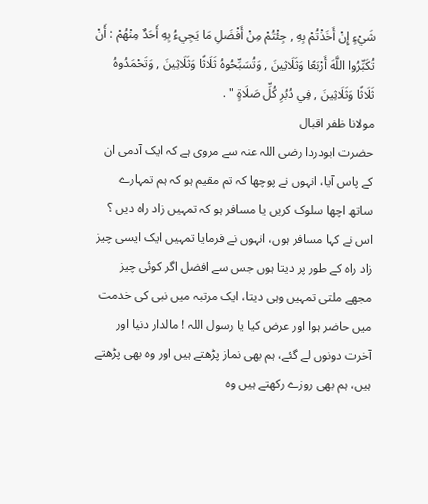شَيْءٍ إِنْ أَخَذْتُمْ بِهِ , جِئْتُمْ مِنْ أَفْضَلِ مَا يَجِيءُ بِهِ أَحَدٌ مِنْهُمْ : أَنْ تُكَبِّرُوا اللَّهَ أَرْبَعًا وَثَلَاثِينَ , وَتُسَبِّحُوهُ ثَلَاثًا وَثَلَاثِينَ , وَتَحْمَدُوهُ ثَلَاثًا وَثَلَاثِينَ , فِي دُبُرِ كُلِّ صَلَاةٍ " .
مولانا ظفر اقبال
حضرت ابودردا رضی اللہ عنہ سے مروی ہے کہ ایک آدمی ان کے پاس آیا، انہوں نے پوچھا کہ تم مقیم ہو کہ ہم تمہارے ساتھ اچھا سلوک کریں یا مسافر ہو کہ تمہیں زاد راہ دیں ؟ اس نے کہا مسافر ہوں، انہوں نے فرمایا تمہیں ایک ایسی چیز زاد راہ کے طور پر دیتا ہوں جس سے افضل اگر کوئی چیز مجھے ملتی تمہیں وہی دیتا، ایک مرتبہ میں نبی کی خدمت میں حاضر ہوا اور عرض کیا یا رسول اللہ ! مالدار دنیا اور آخرت دونوں لے گئے، ہم بھی نماز پڑھتے ہیں اور وہ بھی پڑھتے ہیں، ہم بھی روزے رکھتے ہیں وہ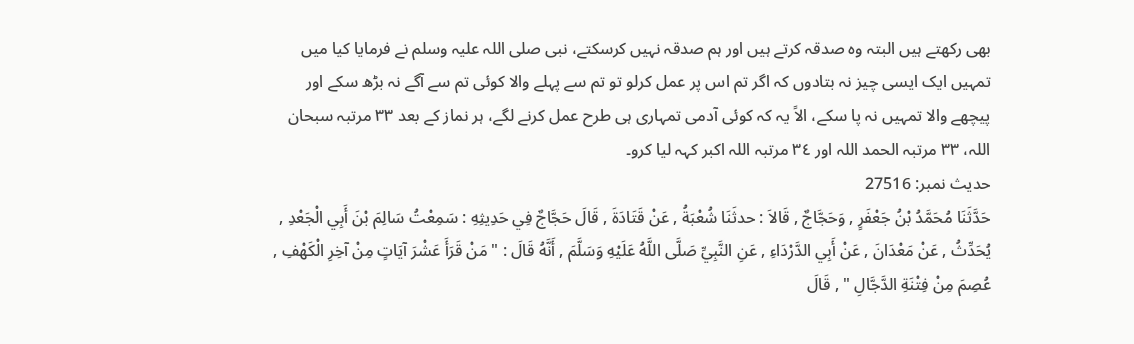بھی رکھتے ہیں البتہ وہ صدقہ کرتے ہیں اور ہم صدقہ نہیں کرسکتے، نبی صلی اللہ علیہ وسلم نے فرمایا کیا میں تمہیں ایک ایسی چیز نہ بتادوں کہ اگر تم اس پر عمل کرلو تو تم سے پہلے والا کوئی تم سے آگے نہ بڑھ سکے اور پیچھے والا تمہیں نہ پا سکے، الاً یہ کہ کوئی آدمی تمہاری ہی طرح عمل کرنے لگے، ہر نماز کے بعد ٣٣ مرتبہ سبحان اللہ، ٣٣ مرتبہ الحمد اللہ اور ٣٤ مرتبہ اللہ اکبر کہہ لیا کرو۔
حدیث نمبر: 27516
حَدَّثَنَا مُحَمَّدُ بْنُ جَعْفَرٍ , وَحَجَّاجٌ , قَالاَ : حدثَنَا شُعْبَةُ , عَنْ قَتَادَةَ , قَالَ حَجَّاجٌ فِي حَدِيثِهِ : سَمِعْتُ سَالِمَ بْنَ أَبِي الْجَعْدِ , يُحَدِّثُ , عَنْ مَعْدَانَ , عَنْ أَبِي الدَّرْدَاءِ , عَنِ النَّبِيِّ صَلَّى اللَّهُ عَلَيْهِ وَسَلَّمَ , أَنَّهُ قَالَ : " مَنْ قَرَأَ عَشْرَ آيَاتٍ مِنْ آخِرِ الْكَهْفِ , عُصِمَ مِنْ فِتْنَةِ الدَّجَّالِ " , قَالَ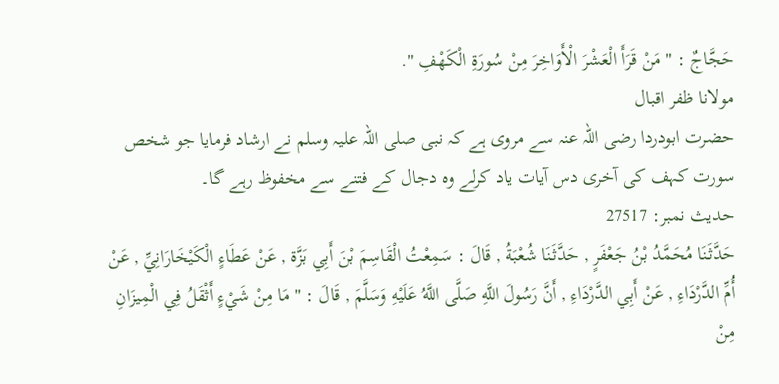حَجَّاجٌ : " مَنْ قَرَأَ الْعَشْرَ الْأَوَاخِرَ مِنْ سُورَةِ الْكَهْفِ ".
مولانا ظفر اقبال
حضرت ابودردا رضی اللہ عنہ سے مروی ہے کہ نبی صلی اللہ علیہ وسلم نے ارشاد فرمایا جو شخص سورت کہف کی آخری دس آیات یاد کرلے وہ دجال کے فتنے سے مخفوظ رہے گا۔
حدیث نمبر: 27517
حَدَّثَنَا مُحَمَّدُ بْنُ جَعْفَرٍ , حَدَّثَنَا شُعْبَةُ , قَالَ : سَمِعْتُ الْقَاسِمَ بْنَ أَبِي بَزَّة , عَنْ عَطَاءٍ الْكَيْخَارَانِيِّ , عَنْ أُمِّ الدَّرْدَاءِ , عَنْ أَبِي الدَّرْدَاءِ , أَنَّ رَسُولَ اللَّهِ صَلَّى اللَّهُ عَلَيْهِ وَسَلَّمَ , قَالَ : " مَا مِنْ شَيْءٍ أَثْقَلُ فِي الْمِيزَانِ مِنْ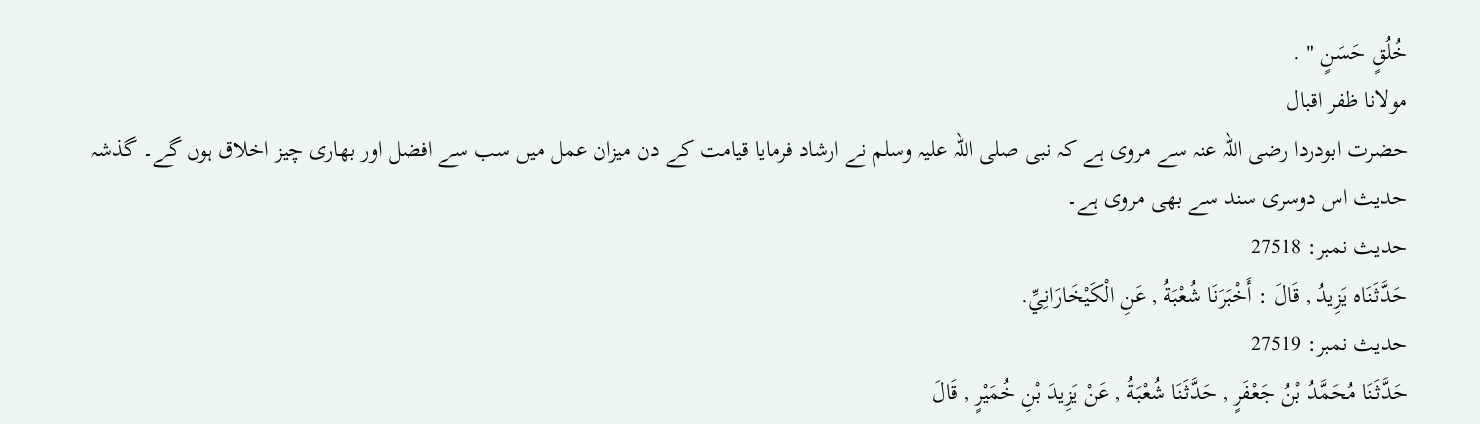خُلُقٍ حَسَنٍ " .
مولانا ظفر اقبال
حضرت ابودردا رضی اللہ عنہ سے مروی ہے کہ نبی صلی اللہ علیہ وسلم نے ارشاد فرمایا قیامت کے دن میزان عمل میں سب سے افضل اور بھاری چیز اخلاق ہوں گے۔ گذشہ حدیث اس دوسری سند سے بھی مروی ہے۔
حدیث نمبر: 27518
حَدَّثَنَاه يَزِيدُ , قَالَ : أَخْبَرَنَا شُعْبَةُ , عَنِ الْكَيْخَارَانِيِّ.
حدیث نمبر: 27519
حَدَّثَنَا مُحَمَّدُ بْنُ جَعْفَرٍ , حَدَّثَنَا شُعْبَةُ , عَنْ يَزِيدَ بْنِ خُمَيْرٍ , قَالَ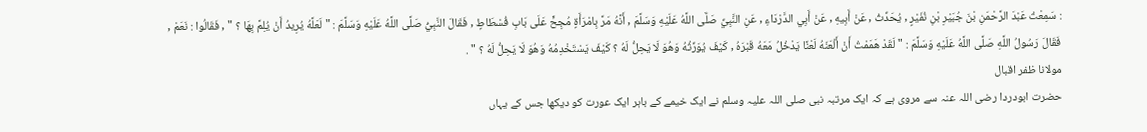: سَمِعْتُ عَبْدَ الرَّحْمَنِ بْنَ جُبَيْرِ بْنِ نُفَيْرٍ , يُحَدِّثُ , عَنْ أَبِيهِ , عَنْ أَبِي الدَّرْدَاءِ , عَنِ النَّبِيِّ صَلَّى اللَّهُ عَلَيْهِ وَسَلَّمَ , أَنَّهُ مَرَّ بِامْرَأَةٍ مُجِحٍّ عَلَى بَابِ فُسْطَاطٍ , فَقَالَ النَّبِيُّ صَلَّى اللَّهُ عَلَيْهِ وَسَلَّمَ : " لَعَلَّهُ يُرِيدُ أَنْ يُلِمَّ بِهَا ؟ " , فَقَالُوا : نَعَمْ , فَقَالَ رَسُولُ اللَّهِ صَلَّى اللَّهُ عَلَيْهِ وَسَلَّمَ : " لَقَدْ هَمَمْتُ أَنْ أَلْعَنَهُ لَعْنًا يَدْخُلُ مَعَهُ قَبْرَهُ , كَيْفَ يُوَرِّثُهُ وَهُوَ لَا يَحِلُّ لَهُ ؟ كَيْفَ يَسْتَخْدِمُهُ وَهُوَ لَا يَحِلُّ لَهُ ؟ " .
مولانا ظفر اقبال
حضرت ابودردا رضی اللہ عنہ سے مروی ہے کہ ایک مرتبہ نبی صلی اللہ علیہ وسلم نے ایک خیمے کے باہر ایک عورت کو دیکھا جس کے یہاں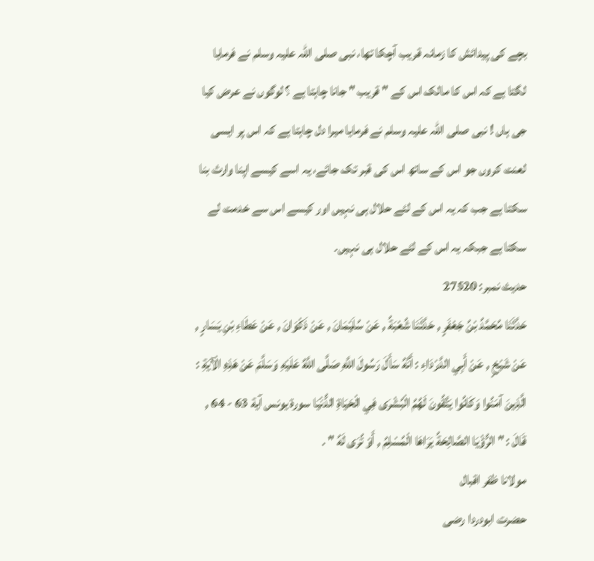بچے کی پیدائش کا زمانہ قریب آچکا تھا، نبی صلی اللہ علیہ وسلم نے فرمایا لگتا ہے کہ اس کا مالک اس کے " قریب " جانا چاہتا ہے ؟ لوگوں نے عرض کیا جی ہاں ! نبی صلی اللہ علیہ وسلم نے فرمایا میرا دل چاہتا ہے کہ اس پر ایسی لعنت کروں جو اس کے ساتھ اس کی قبر تک جائے، یہ اسے کیسے اپنا وارث بنا سکتا ہے جب کہ یہ اس کے لئے حلال ہی نہیں اور کیسے اس سے خدمت لے سکتا ہے جبکہ یہ اس کے لئے حلال ہی نہیں۔
حدیث نمبر: 27520
حَدَّثَنَا مُحَمَّدُ بْنُ جَعْفَرٍ , حَدَّثَنَا شُعْبَةُ , عَنْ سُلَيْمَانَ , عَنْ ذَكْوَانَ , عَنْ عَطَاءِ بْنِ يَسَارٍ , عَنْ شَيْخٍ , عَنْ أَبِي الدَّرْدَاءِ : أَنَّهُ سَأَلَ رَسُولَ اللَّهِ صَلَّى اللَّهُ عَلَيْهِ وَسَلَّمَ عَنْ هَذِهِ الْآيَةِ : الَّذِينَ آمَنُوا وَكَانُوا يَتَّقُونَ لَهُمُ الْبُشْرَى فِي الْحَيَاةِ الدُّنْيَا سورة يونس آية 63 - 64 , قَالَ : " الرُّؤْيَا الصَّالِحَةُ يَرَاهَا الْمُسْلِمُ , أَوْ تُرَى لَهُ " .
مولانا ظفر اقبال
حضرت ابودردا رضی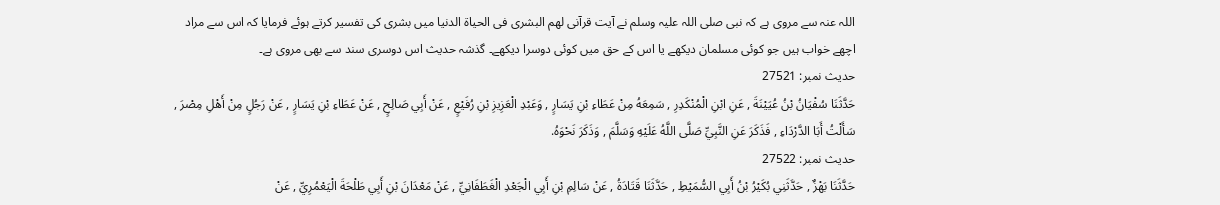اللہ عنہ سے مروی ہے کہ نبی صلی اللہ علیہ وسلم نے آیت قرآنی لھم البشری فی الحیاۃ الدنیا میں بشری کی تفسیر کرتے ہوئے فرمایا کہ اس سے مراد اچھے خواب ہیں جو کوئی مسلمان دیکھے یا اس کے حق میں کوئی دوسرا دیکھے۔ گذشہ حدیث اس دوسری سند سے بھی مروی ہے۔
حدیث نمبر: 27521
حَدَّثَنَا سُفْيَانُ بْنُ عُيَيْنَةَ , عَنِ ابْنِ الْمُنْكَدِرِ , سَمِعَهُ مِنْ عَطَاءِ بْنِ يَسَارٍ , وَعَبْدِ الْعَزِيزِ بْنِ رُفَيْعٍ , عَنْ أَبِي صَالِحٍ , عَنْ عَطَاءِ بْنِ يَسَارٍ , عَنْ رَجُلٍ مِنْ أَهْلِ مِصْرَ , سَأَلْتُ أَبَا الدَّرْدَاءِ , فَذَكَرَ عَنِ النَّبِيِّ صَلَّى اللَّهُ عَلَيْهِ وَسَلَّمَ , وَذَكَرَ نَحْوَهُ.
حدیث نمبر: 27522
حَدَّثَنَا بَهْزٌ , حَدَّثَنِي بُكَيْرُ بْنُ أَبِي السُّمَيْطِ , حَدَّثَنَا قَتَادَةُ , عَنْ سَالِمِ بْنِ أَبِي الْجَعْدِ الْغَطَفَانِيِّ , عَنْ مَعْدَانَ بْنِ أَبِي طَلْحَةَ الْيَعْمُرِيِّ , عَنْ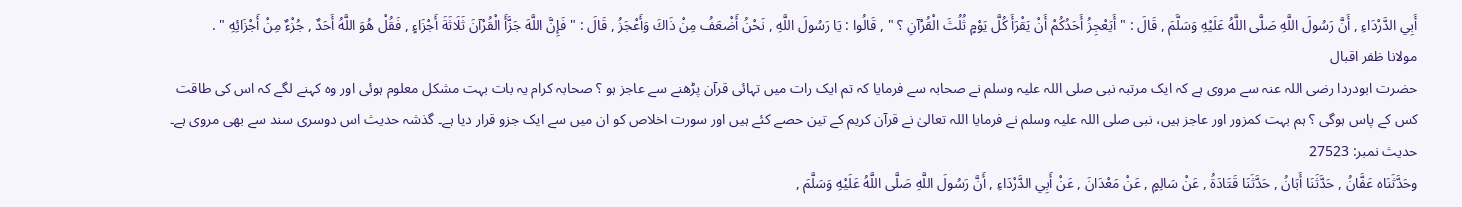أَبِي الدَّرْدَاءِ , أَنَّ رَسُولَ اللَّهِ صَلَّى اللَّهُ عَلَيْهِ وَسَلَّمَ , قَالَ : " أَيَعْجِزُ أَحَدُكُمْ أَنْ يَقْرَأَ كُلَّ يَوْمٍ ثُلُثَ الْقُرْآنِ ؟ " , قَالُوا : يَا رَسُولَ اللَّهِ , نَحْنُ أَضْعَفُ مِنْ ذَاكَ وَأَعْجَزُ , قَالَ : " فَإِنَّ اللَّهَ جَزَّأَ الْقُرْآنَ ثَلَاثَةَ أَجْزَاءٍ , فَقُلْ هُوَ اللَّهُ أَحَدٌ , جُزْءٌ مِنْ أَجْزَائِهِ " .
مولانا ظفر اقبال
حضرت ابودردا رضی اللہ عنہ سے مروی ہے کہ ایک مرتبہ نبی صلی اللہ علیہ وسلم نے صحابہ سے فرمایا کہ تم ایک رات میں تہائی قرآن پڑھنے سے عاجز ہو ؟ صحابہ کرام یہ بات بہت مشکل معلوم ہوئی اور وہ کہنے لگے کہ اس کی طاقت کس کے پاس ہوگی ؟ ہم بہت کمزور اور عاجز ہیں، نبی صلی اللہ علیہ وسلم نے فرمایا اللہ تعالیٰ نے قرآن کریم کے تین حصے کئے ہیں اور سورت اخلاص کو ان میں سے ایک جزو قرار دیا ہے۔ گذشہ حدیث اس دوسری سند سے بھی مروی ہے۔
حدیث نمبر: 27523
وحَدَّثَنَاه عَفَّانُ , حَدَّثَنَا أَبَانُ , حَدَّثَنَا قَتَادَةُ , عَنْ سَالِمٍ , عَنْ مَعْدَانَ , عَنْ أَبِي الدَّرْدَاءِ , أَنَّ رَسُولَ اللَّهِ صَلَّى اللَّهُ عَلَيْهِ وَسَلَّمَ ,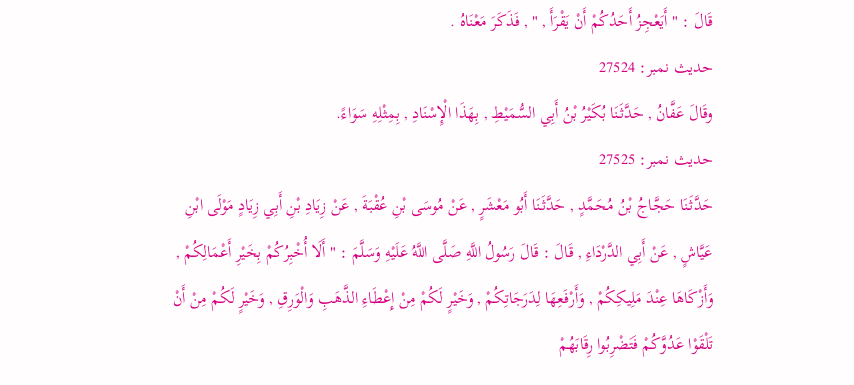قَالَ : " أَيَعْجِزُ أَحَدُكُمْ أَنْ يَقْرَأَ , " , فَذَكَرَ مَعْنَاهُ .
حدیث نمبر: 27524
وقَالَ عَفَّانُ , حَدَّثَنَا بُكَيْرُ بْنُ أَبِي السُّمَيْطِ , بِهَذَا الْإِسْنَادِ , بِمِثْلِهِ سَوَاءً.
حدیث نمبر: 27525
حَدَّثَنَا حَجَّاجُ بْنُ مُحَمَّدٍ , حَدَّثَنَا أَبُو مَعْشَرٍ , عَنْ مُوسَى بْنِ عُقْبَةَ , عَنْ زِيَادِ بْنِ أَبِي زِيَادٍ مَوْلَى ابْنِ عَيَّاشٍ , عَنْ أَبِي الدَّرْدَاءِ , قَالَ : قَالَ رَسُولُ اللَّهِ صَلَّى اللَّهُ عَلَيْهِ وَسَلَّمَ : " أَلَا أُخْبِرُكُمْ بِخَيْرِ أَعْمَالِكُمْ , وَأَزْكَاهَا عِنْدَ مَلِيكِكُمْ , وَأَرْفَعِهَا لِدَرَجَاتِكُمْ , وَخَيْرٍ لَكُمْ مِنْ إِعْطَاءِ الذَّهَبِ وَالْوَرِقِ , وَخَيْرٍ لَكُمْ مِنْ أَنْ تَلْقَوْا عَدُوَّكُمْ فَتَضْرِبُوا رِقَابَهُمْ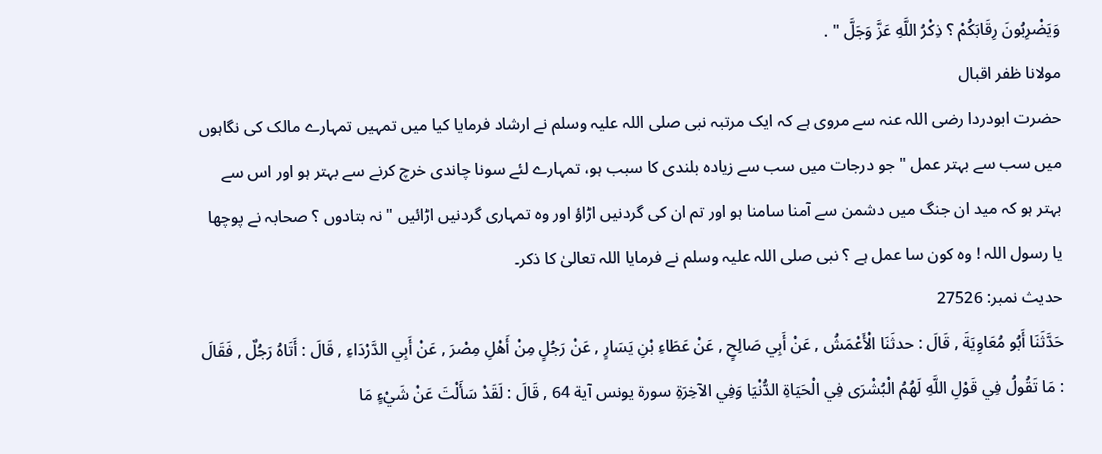وَيَضْرِبُونَ رِقَابَكُمْ ؟ ذِكْرُ اللَّهِ عَزَّ وَجَلَّ " .
مولانا ظفر اقبال
حضرت ابودردا رضی اللہ عنہ سے مروی ہے کہ ایک مرتبہ نبی صلی اللہ علیہ وسلم نے ارشاد فرمایا کیا میں تمہیں تمہارے مالک کی نگاہوں میں سب سے بہتر عمل " جو درجات میں سب سے زیادہ بلندی کا سبب ہو، تمہارے لئے سونا چاندی خرچ کرنے سے بہتر ہو اور اس سے بہتر ہو کہ مید ان جنگ میں دشمن سے آمنا سامنا ہو اور تم ان کی گردنیں اڑاؤ اور وہ تمہاری گردنیں اڑائیں " نہ بتادوں ؟ صحابہ نے پوچھا یا رسول اللہ ! وہ کون سا عمل ہے ؟ نبی صلی اللہ علیہ وسلم نے فرمایا اللہ تعالیٰ کا ذکر۔
حدیث نمبر: 27526
حَدَّثَنَا أَبُو مُعَاوِيَةَ , قَالَ : حدثَنَا الْأَعْمَشُ , عَنْ أَبِي صَالِحٍ , عَنْ عَطَاءِ بْنِ يَسَارٍ , عَنْ رَجُلٍ مِنْ أَهْلِ مِصْرَ , عَنْ أَبِي الدَّرْدَاءِ , قَالَ : أَتَاهُ رَجُلٌ , فَقَالَ : مَا تَقُولُ فِي قَوْلِ اللَّهِ لَهُمُ الْبُشْرَى فِي الْحَيَاةِ الدُّنْيَا وَفِي الآخِرَةِ سورة يونس آية 64 , قَالَ : لَقَدْ سَأَلْتَ عَنْ شَيْءٍ مَا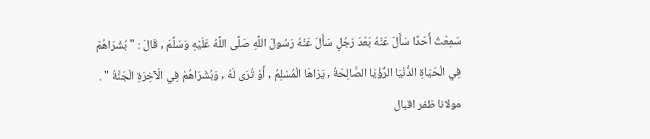سَمِعْتُ أَحَدًا سَأَلَ عَنْهُ بَعْدَ رَجُلٍ سَأَلَ عَنْهُ رَسُولَ اللَّهِ صَلَّى اللَّهُ عَلَيْهِ وَسَلَّمَ , قَالَ : " بُشْرَاهُمْ فِي الْحَيَاةِ الدُّنْيَا الرُّؤْيَا الصَّالِحَةُ , يَرَاهَا الْمُسْلِمُ , أَوْ تُرَى لَهُ , وَبُشْرَاهُمْ فِي الْآخِرَةِ الْجَنَّةُ " .
مولانا ظفر اقبال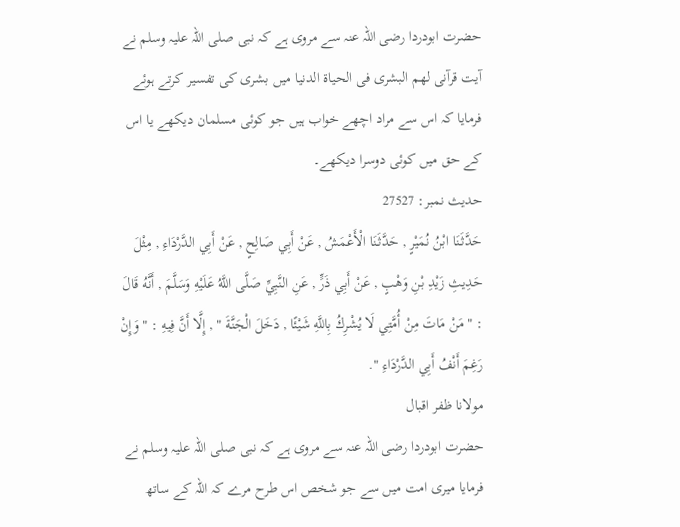حضرت ابودردا رضی اللہ عنہ سے مروی ہے کہ نبی صلی اللہ علیہ وسلم نے آیت قرآنی لھم البشری فی الحیاۃ الدنیا میں بشری کی تفسیر کرتے ہوئے فرمایا کہ اس سے مراد اچھے خواب ہیں جو کوئی مسلمان دیکھے یا اس کے حق میں کوئی دوسرا دیکھے۔
حدیث نمبر: 27527
حَدَّثَنَا ابْنُ نُمَيْرٍ , حَدَّثَنَا الْأَعْمَشُ , عَنْ أَبِي صَالِحٍ , عَنْ أَبِي الدَّرْدَاءِ , مِثْلَ حَدِيثِ زَيْدِ بْنِ وَهْبٍ , عَنْ أَبِي ذَرٍّ , عَنِ النَّبِيِّ صَلَّى اللَّهُ عَلَيْهِ وَسَلَّمَ , أَنَّهُ قَالَ : " مَنْ مَاتَ مِنْ أُمَّتِي لَا يُشْرِكُ بِاللَّهِ شَيْئًا , دَخَلَ الْجَنَّةَ " , إِلَّا أَنَّ فِيهِ : " وَإِنْ رَغِمَ أَنْفُ أَبِي الدَّرْدَاءِ ".
مولانا ظفر اقبال
حضرت ابودردا رضی اللہ عنہ سے مروی ہے کہ نبی صلی اللہ علیہ وسلم نے فرمایا میری امت میں سے جو شخص اس طرح مرے کہ اللہ کے ساتھ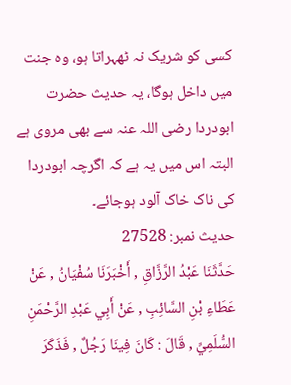کسی کو شریک نہ ٹھہراتا ہو، وہ جنت میں داخل ہوگا، یہ حدیث حضرت ابودردا رضی اللہ عنہ سے بھی مروی ہے البتہ اس میں یہ ہے کہ اگرچہ ابودردا کی ناک خاک آلود ہوجائے۔
حدیث نمبر: 27528
حَدَّثَنَا عَبْدُ الرَّزَّاقِ , أَخْبَرَنَا سُفْيَانُ , عَنْ عَطَاءِ بْنِ السَّائِبِ , عَنْ أَبِي عَبْدِ الرَّحْمَنِ السُّلَمِيِّ , قَالَ : كَانَ فِينَا رَجُلٌ , فَذَكَرَ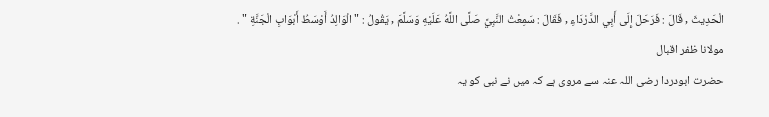الْحَدِيثَ , قَالَ : فَرَحَلَ إِلَى أَبِي الدَّرْدَاءِ , فَقَالَ : سَمِعْتُ النَّبِيَّ صَلَّى اللَّهُ عَلَيْهِ وَسَلَّمَ , يَقُولُ : " الْوَالِدُ أَوْسَطُ أَبْوَابِ الْجَنَّةِ " .
مولانا ظفر اقبال
حضرت ابودردا رضی اللہ عنہ سے مروی ہے کہ میں نے نبی کو یہ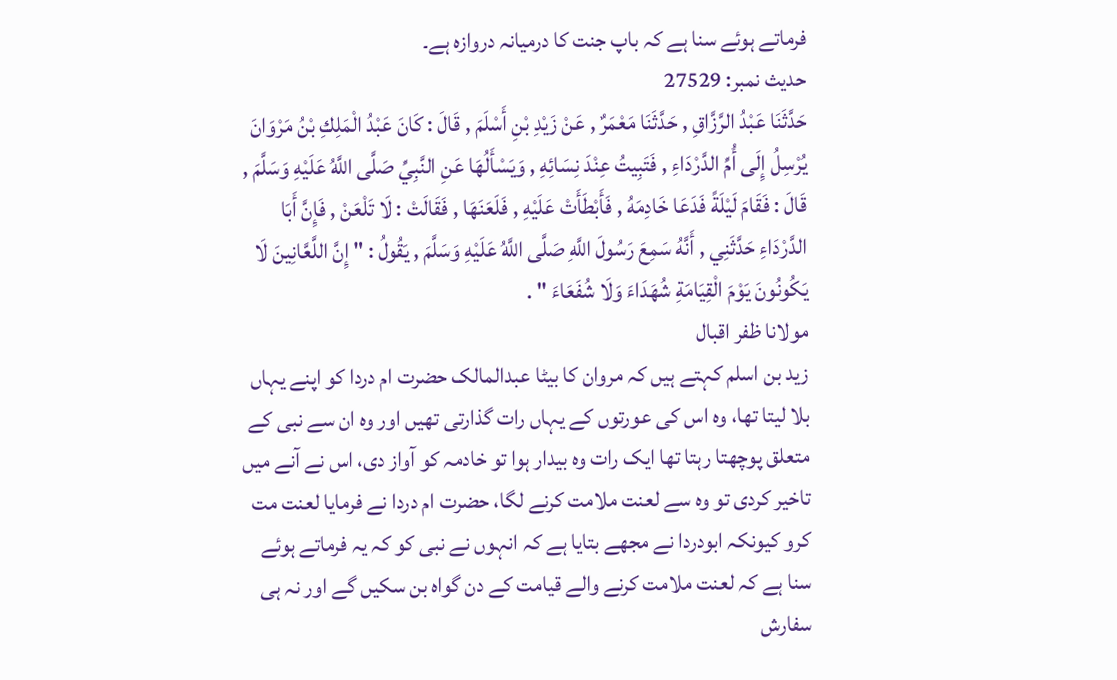فرماتے ہوئے سنا ہے کہ باپ جنت کا درمیانہ دروازہ ہے۔
حدیث نمبر: 27529
حَدَّثَنَا عَبْدُ الرَّزَّاقِ , حَدَّثَنَا مَعْمَرٌ , عَنْ زَيْدِ بْنِ أَسْلَمَ , قَالَ : كَانَ عَبْدُ الْمَلِكِ بْنُ مَرْوَانَ يُرْسِلُ إِلَى أُمِّ الدَّرْدَاءِ , فَتَبِيتُ عِنْدَ نِسَائِهِ , وَيَسْأَلُهَا عَنِ النَّبِيِّ صَلَّى اللَّهُ عَلَيْهِ وَسَلَّمَ , قَالَ : فَقَامَ لَيْلَةً فَدَعَا خَادِمَهُ , فَأَبْطَأَتْ عَلَيْهِ , فَلَعَنَهَا , فَقَالَتْ : لَا تَلْعَنْ , فَإِنَّ أَبَا الدَّرْدَاءِ حَدَّثَنِي , أَنَّهُ سَمِعَ رَسُولَ اللَّهِ صَلَّى اللَّهُ عَلَيْهِ وَسَلَّمَ , يَقُولُ : " إِنَّ اللَّعَّانِينَ لَا يَكُونُونَ يَوْمَ الْقِيَامَةِ شُهَدَاءَ وَلَا شُفَعَاءَ " .
مولانا ظفر اقبال
زید بن اسلم کہتے ہیں کہ مروان کا بیٹا عبدالمالک حضرت ام دردا کو اپنے یہاں بلا لیتا تھا، وہ اس کی عورتوں کے یہاں رات گذارتی تھیں اور وہ ان سے نبی کے متعلق پوچھتا رہتا تھا ایک رات وہ بیدار ہوا تو خادمہ کو آواز دی، اس نے آنے میں تاخیر کردی تو وہ سے لعنت ملامت کرنے لگا، حضرت ام دردا نے فرمایا لعنت مت کرو کیونکہ ابودردا نے مجھے بتایا ہے کہ انہوں نے نبی کو کہ یہ فرماتے ہوئے سنا ہے کہ لعنت ملامت کرنے والے قیامت کے دن گواہ بن سکیں گے اور نہ ہی سفارش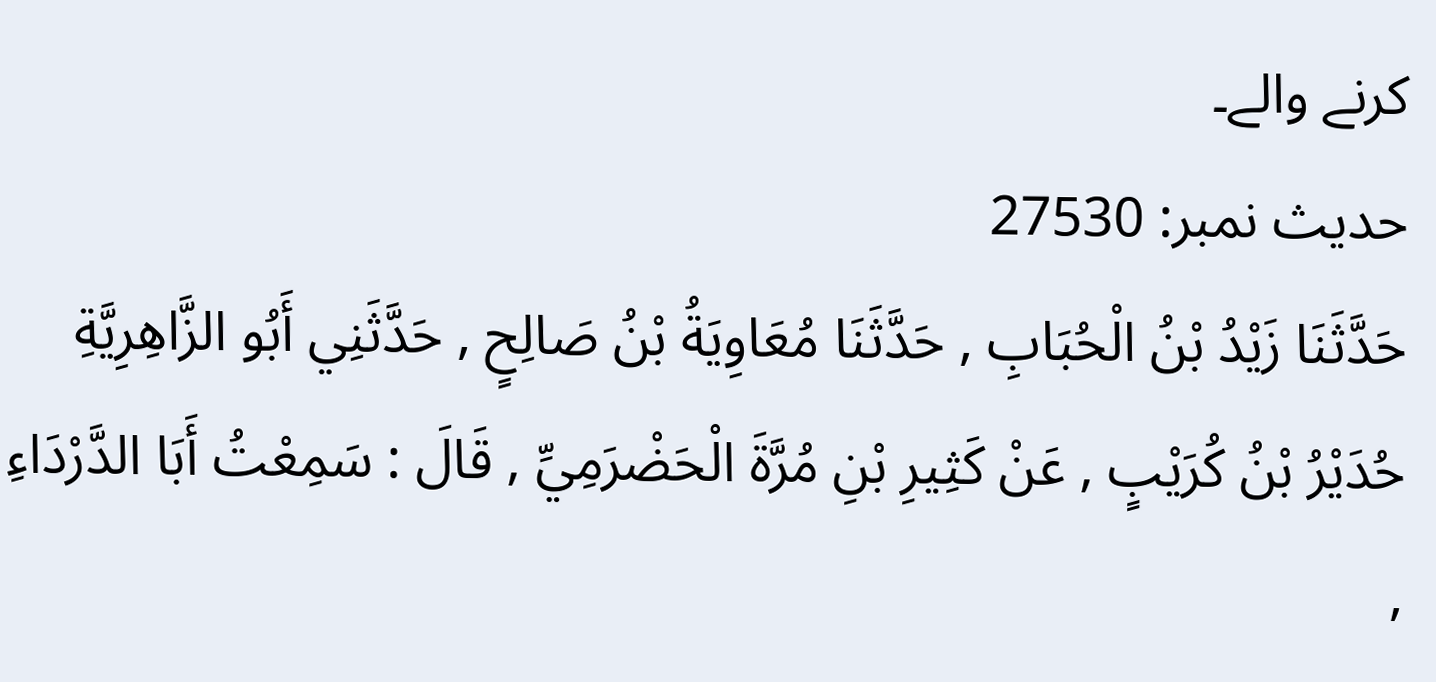کرنے والے۔
حدیث نمبر: 27530
حَدَّثَنَا زَيْدُ بْنُ الْحُبَابِ , حَدَّثَنَا مُعَاوِيَةُ بْنُ صَالِحٍ , حَدَّثَنِي أَبُو الزَّاهِرِيَّةِ حُدَيْرُ بْنُ كُرَيْبٍ , عَنْ كَثِيرِ بْنِ مُرَّةَ الْحَضْرَمِيِّ , قَالَ : سَمِعْتُ أَبَا الدَّرْدَاءِ ,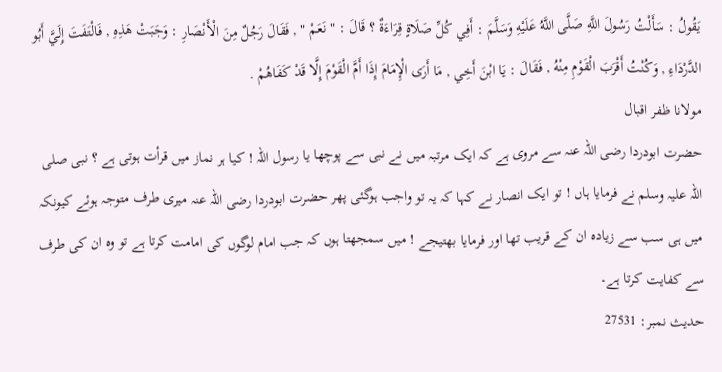يَقُولُ : سَأَلْتُ رَسُولَ اللَّهِ صَلَّى اللَّهُ عَلَيْهِ وَسَلَّمَ : أَفِي كُلِّ صَلَاةٍ قِرَاءَةٌ ؟ قَالَ : " نَعَمْ " , فَقَالَ رَجُلٌ مِنَ الْأَنْصَارِ : وَجَبَتْ هَذِهِ , فَالْتَفَتَ إِلَيَّ أَبُو الدَّرْدَاءِ , وَكُنْتُ أَقْرَبَ الْقَوْمِ مِنْهُ , فَقَالَ : يَا ابْنَ أَخِي , مَا أَرَى الْإِمَامَ إِذَا أَمَّ الْقَوْمَ إِلَّا قَدْ كَفَاهُمْ .
مولانا ظفر اقبال
حضرت ابودردا رضی اللہ عنہ سے مروی ہے کہ ایک مرتبہ میں نے نبی سے پوچھا یا رسول اللہ ! کیا ہر نماز میں قرأت ہوتی ہے ؟ نبی صلی اللہ علیہ وسلم نے فرمایا ہاں ! تو ایک انصار نے کہا کہ یہ تو واجب ہوگئی پھر حضرت ابودردا رضی اللہ عنہ میری طرف متوجہ ہوئے کیونکہ میں ہی سب سے زیادہ ان کے قریب تھا اور فرمایا بھتیجے ! میں سمجھتا ہوں کہ جب امام لوگوں کی امامت کرتا ہے تو وہ ان کی طرف سے کفایت کرتا ہے۔
حدیث نمبر: 27531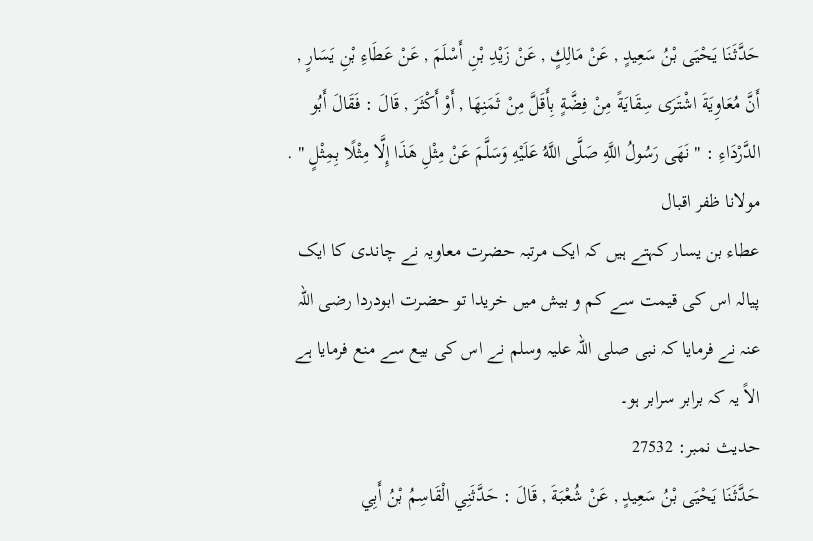حَدَّثَنَا يَحْيَى بْنُ سَعِيدٍ , عَنْ مَالِكٍ , عَنْ زَيْدِ بْنِ أَسْلَمَ , عَنْ عَطَاءِ بْنِ يَسَارٍ , أَنَّ مُعَاوِيَةَ اشْتَرَى سِقَايَةً مِنْ فِضَّةٍ بِأَقَلَّ مِنْ ثَمَنِهَا , أَوْ أَكْثَرَ , قَالَ : فَقَالَ أَبُو الدَّرْدَاءِ : " نَهَى رَسُولُ اللَّهِ صَلَّى اللَّهُ عَلَيْهِ وَسَلَّمَ عَنْ مِثْلِ هَذَا إِلَّا مِثْلًا بِمِثْلٍ " .
مولانا ظفر اقبال
عطاء بن یسار کہتے ہیں کہ ایک مرتبہ حضرت معاویہ نے چاندی کا ایک پیالہ اس کی قیمت سے کم و بیش میں خریدا تو حضرت ابودردا رضی اللہ عنہ نے فرمایا کہ نبی صلی اللہ علیہ وسلم نے اس کی بیع سے منع فرمایا ہے الاً یہ کہ برابر سرابر ہو۔
حدیث نمبر: 27532
حَدَّثَنَا يَحْيَى بْنُ سَعِيدٍ , عَنْ شُعْبَةَ , قَالَ : حَدَّثَنِي الْقَاسِمُ بْنُ أَبِي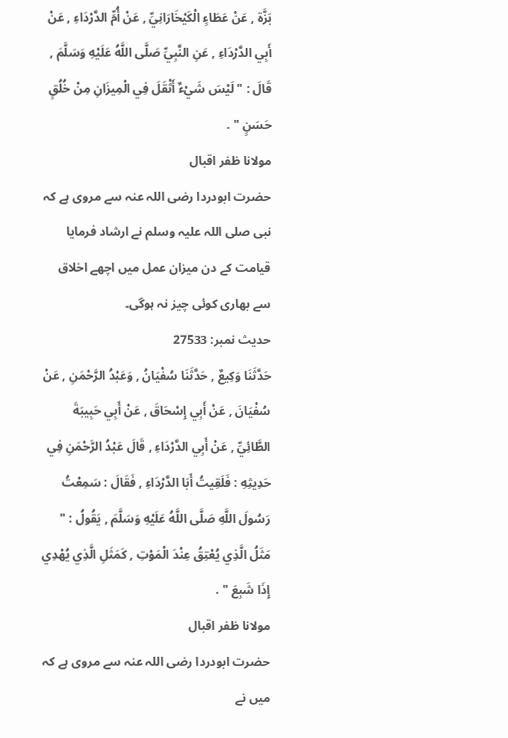بَزَّة , عَنْ عَطَاءٍ الْكَيْخَارَانِيِّ , عَنْ أُمِّ الدَّرْدَاءِ , عَنْ أَبِي الدَّرْدَاءِ , عَنِ النَّبِيِّ صَلَّى اللَّهُ عَلَيْهِ وَسَلَّمَ , قَالَ : " لَيْسَ شَيْءٌ أَثْقَلَ فِي الْمِيزَانِ مِنْ خُلُقٍ حَسَنٍ " .
مولانا ظفر اقبال
حضرت ابودردا رضی اللہ عنہ سے مروی ہے کہ نبی صلی اللہ علیہ وسلم نے ارشاد فرمایا قیامت کے دن میزان عمل میں اچھے اخلاق سے بھاری کوئی چیز نہ ہوگی۔
حدیث نمبر: 27533
حَدَّثَنَا وَكِيعٌ , حَدَّثَنَا سُفْيَانُ , وَعَبْدُ الرَّحْمَنِ , عَنْ سُفْيَانَ , عَنْ أَبِي إِسْحَاقَ , عَنْ أَبِي حَبِيبَةَ الطَّائِيِّ , عَنْ أَبِي الدَّرْدَاءِ , قَالَ عَبْدُ الرَّحْمَنِ فِي حَدِيثِهِ : فَلَقِيتُ أَبَا الدَّرْدَاءِ , فَقَالَ : سَمِعْتُ رَسُولَ اللَّهِ صَلَّى اللَّهُ عَلَيْهِ وَسَلَّمَ , يَقُولُ : " مَثَلُ الَّذِي يُعْتِقُ عِنْدَ الْمَوْتِ , كَمَثَلِ الَّذِي يُهْدِي إِذَا شَبِعَ " .
مولانا ظفر اقبال
حضرت ابودردا رضی اللہ عنہ سے مروی ہے کہ میں نے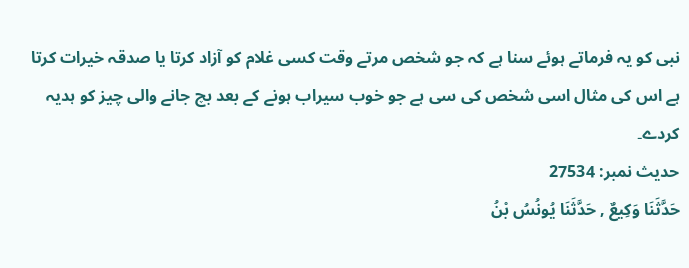نبی کو یہ فرماتے ہوئے سنا ہے کہ جو شخص مرتے وقت کسی غلام کو آزاد کرتا یا صدقہ خیرات کرتا ہے اس کی مثال اسی شخص کی سی ہے جو خوب سیراب ہونے کے بعد بچ جانے والی چیز کو ہدیہ کردے۔
حدیث نمبر: 27534
حَدَّثَنَا وَكِيعٌ , حَدَّثَنَا يُونُسُ بْنُ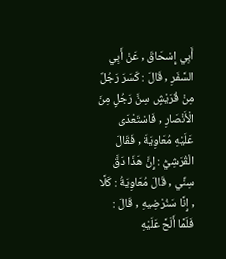أَبِي إِسْحَاقَ , عَنْ أَبِي السَّفَرِ , قَالَ : كَسَرَ رَجُلٌ مِنْ قُرَيْشٍ سِنَّ رَجُلٍ مِنَ الْأَنْصَارِ , فَاسْتَعْدَى عَلَيْهِ مُعَاوِيَةَ , فَقَالَ الْقُرَشِيُّ : إِنَّ هَذَا دَقَّ سِنِّي , قَالَ مُعَاوِيَةُ : كَلَّا , إِنَّا سَنُرْضِيهِ , قَالَ : فَلَمَّا أَلَحَّ عَلَيْهِ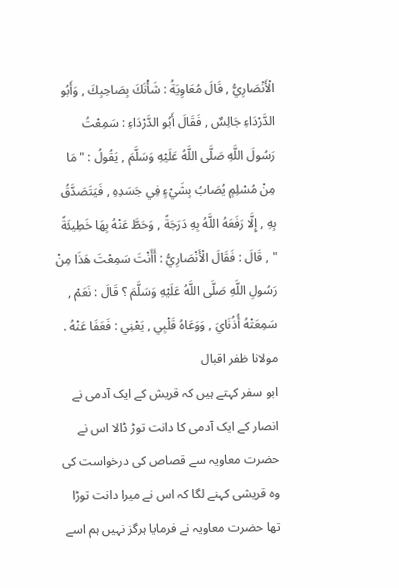الْأَنْصَارِيُّ , قَالَ مُعَاوِيَةُ : شَأْنَكَ بِصَاحِبِكَ , وَأَبُو الدَّرْدَاءِ جَالِسٌ , فَقَالَ أَبُو الدَّرْدَاءِ : سَمِعْتُ رَسُولَ اللَّهِ صَلَّى اللَّهُ عَلَيْهِ وَسَلَّمَ , يَقُولُ : " مَا مِنْ مُسْلِمٍ يُصَابُ بِشَيْءٍ فِي جَسَدِهِ , فَيَتَصَدَّقُ بِهِ , إِلَّا رَفَعَهُ اللَّهُ بِهِ دَرَجَةً , وَحَطَّ عَنْهُ بِهَا خَطِيئَةً " , قَالَ : فَقَالَ الْأَنْصَارِيُّ : أَأَنْتَ سَمِعْتَ هَذَا مِنْ رَسُولِ اللَّهِ صَلَّى اللَّهُ عَلَيْهِ وَسَلَّمَ ؟ قَالَ : نَعَمْ , سَمِعَتْهُ أُذُنَايَ , وَوَعَاهُ قَلْبِي , يَعْنِي : فَعَفَا عَنْهُ .
مولانا ظفر اقبال
ابو سفر کہتے ہیں کہ قریش کے ایک آدمی نے انصار کے ایک آدمی کا دانت توڑ ڈالا اس نے حضرت معاویہ سے قصاص کی درخواست کی وہ قریشی کہنے لگا کہ اس نے میرا دانت توڑا تھا حضرت معاویہ نے فرمایا ہرگز نہیں ہم اسے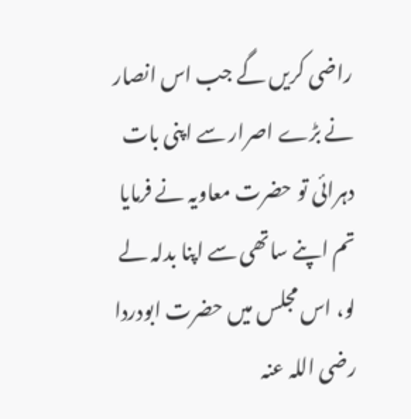راضی کریں گے جب اس انصار نے بڑے اصرار سے اپنی بات دہرائی تو حضرت معاویہ نے فرمایا تم اپنے ساتھی سے اپنا بدلہ لے لو، اس مجلس میں حضرت ابودردا رضی اللہ عنہ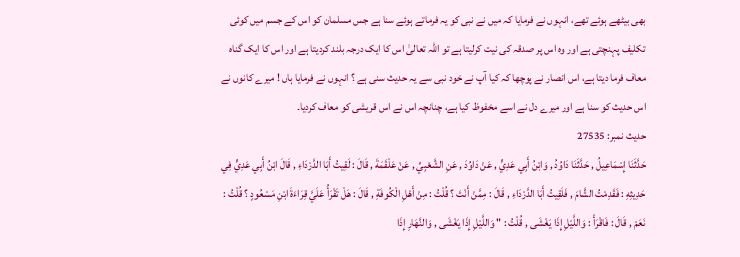بھی بیٹھے ہوئے تھے، انہوں نے فرمایا کہ میں نے نبی کو یہ فرماتے ہوئے سنا ہے جس مسلمان کو اس کے جسم میں کوئی تکلیف پہنچتی ہے اور وہ اس پر صدقہ کی نیت کرلیتا ہے تو اللہ تعالیٰ اس کا ایک درجہ بلند کردیتا ہے اور اس کا ایک گناہ معاف فرما دیتا ہے، اس انصار نے پوچھا کہ کیا آپ نے خود نبی سے یہ حدیث سنی ہے ؟ انہوں نے فرمایا ہاں ! میرے کانوں نے اس حدیث کو سنا ہے اور میرے دل نے اسے مخفوظ کیا ہے، چنانچہ اس نے اس قریشی کو معاف کردیا۔
حدیث نمبر: 27535
حَدَّثَنَا إِسْمَاعِيلُ , حَدَّثَنَا دَاوُدُ , وَابْنُ أَبِي عَدِيٍّ , عَنْ دَاوُدَ , عَنِ الشَّعْبِيِّ , عَنْ عَلْقَمَةَ , قَالَ : لَقِيتُ أَبَا الدَّرْدَاءِ , قَالَ ابْنُ أَبِي عَدِيٍّ فِي حَدِيثِهِ : فَقَدِمْتُ الشَّامَ , فَلَقِيتُ أَبَا الدَّرْدَاءِ , قَالَ : مِمَّنْ أَنْتَ ؟ قُلْتُ : مِنْ أَهْلِ الْكُوفَةِ , قَالَ : هَلْ تَقْرَأُ عَلَيَّ قِرَاءَةَ ابْنِ مَسْعُودٍ ؟ قُلْتُ : نَعَمْ , قَالَ : فَاقْرَأْ : وَاللَّيْلِ إِذَا يَغْشَى , قُلْتُ : " وَاللَّيْلِ إِذَا يَغْشَى , وَالنَّهَارِ إِذَا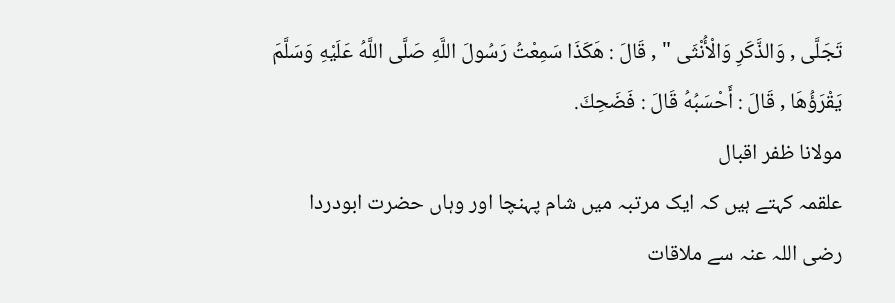تَجَلَّى , وَالذَّكَرِ وَالْأُنْثَى " , قَالَ : هَكَذَا سَمِعْتُ رَسُولَ اللَّهِ صَلَّى اللَّهُ عَلَيْهِ وَسَلَّمَ يَقْرَؤُهَا , قَالَ : أَحْسَبُهُ قَالَ : فَضَحِكَ.
مولانا ظفر اقبال
علقمہ کہتے ہیں کہ ایک مرتبہ میں شام پہنچا اور وہاں حضرت ابودردا رضی اللہ عنہ سے ملاقات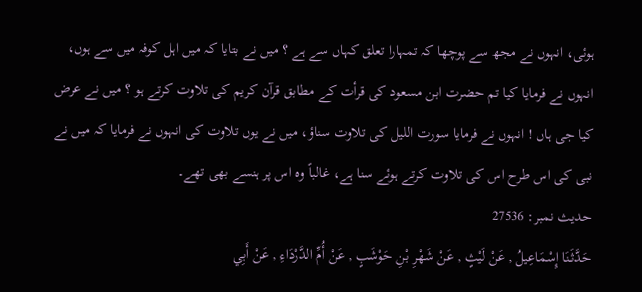ہوئی، انہوں نے مجھ سے پوچھا کہ تمہارا تعلق کہاں سے ہے ؟ میں نے بتایا کہ میں اہل کوفہ میں سے ہوں، انہوں نے فرمایا کیا تم حضرت ابن مسعود کی قرأت کے مطابق قرآن کریم کی تلاوت کرتے ہو ؟ میں نے عرض کیا جی ہاں ! انہوں نے فرمایا سورت اللیل کی تلاوت سناؤ، میں نے یوں تلاوت کی انہوں نے فرمایا کہ میں نے نبی کی اس طرح اس کی تلاوت کرتے ہوئے سنا ہے، غالباً وہ اس پر ہنسے بھی تھے۔
حدیث نمبر: 27536
حَدَّثَنَا إِسْمَاعِيلُ , عَنْ لَيْثٍ , عَنْ شَهْرِ بْنِ حَوْشَبٍ , عَنْ أُمِّ الدَّرْدَاءِ , عَنْ أَبِي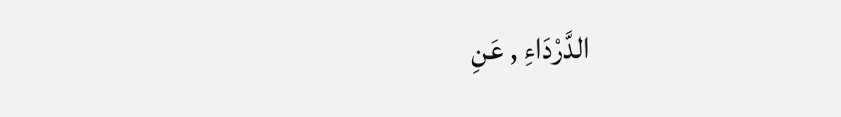الدَّرْدَاءِ , عَنِ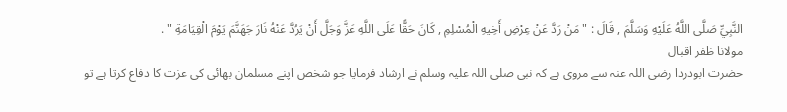النَّبِيِّ صَلَّى اللَّهُ عَلَيْهِ وَسَلَّمَ , قَالَ : " مَنْ رَدَّ عَنْ عِرْضِ أَخِيهِ الْمُسْلِمِ , كَانَ حَقًّا عَلَى اللَّهِ عَزَّ وَجَلَّ أَنْ يَرُدَّ عَنْهُ نَارَ جَهَنَّمَ يَوْمَ الْقِيَامَةِ " .
مولانا ظفر اقبال
حضرت ابودردا رضی اللہ عنہ سے مروی ہے کہ نبی صلی اللہ علیہ وسلم نے ارشاد فرمایا جو شخص اپنے مسلمان بھائی کی عزت کا دفاع کرتا ہے تو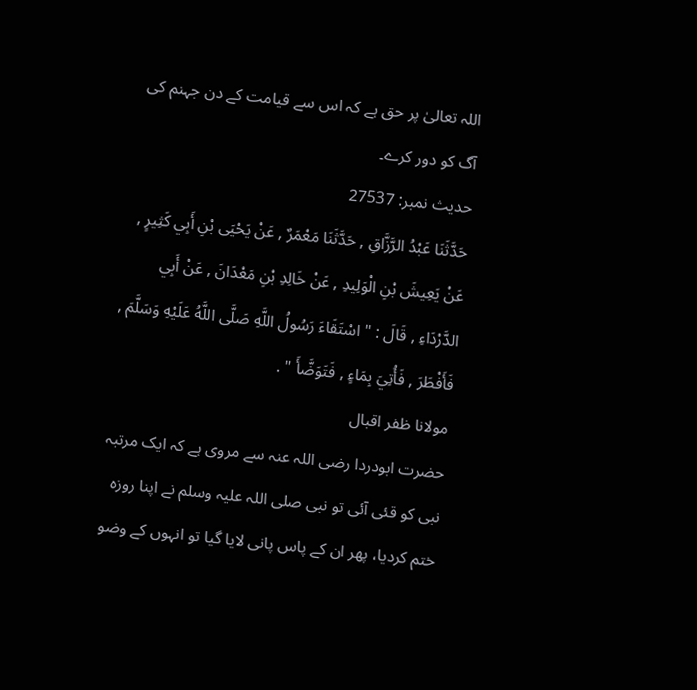اللہ تعالیٰ پر حق ہے کہ اس سے قیامت کے دن جہنم کی آگ کو دور کرے۔
حدیث نمبر: 27537
حَدَّثَنَا عَبْدُ الرَّزَّاقِ , حَدَّثَنَا مَعْمَرٌ , عَنْ يَحْيَى بْنِ أَبِي كَثِيرٍ , عَنْ يَعِيشَ بْنِ الْوَلِيدِ , عَنْ خَالِدِ بْنِ مَعْدَانَ , عَنْ أَبِي الدَّرْدَاءِ , قَالَ : " اسْتَقَاءَ رَسُولُ اللَّهِ صَلَّى اللَّهُ عَلَيْهِ وَسَلَّمَ , فَأَفْطَرَ , فَأُتِيَ بِمَاءٍ , فَتَوَضَّأَ " .
مولانا ظفر اقبال
حضرت ابودردا رضی اللہ عنہ سے مروی ہے کہ ایک مرتبہ نبی کو قئی آئی تو نبی صلی اللہ علیہ وسلم نے اپنا روزہ ختم کردیا، پھر ان کے پاس پانی لایا گیا تو انہوں کے وضو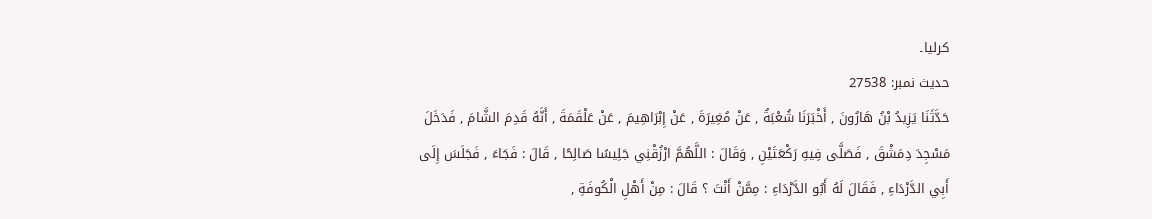کرلیا۔
حدیث نمبر: 27538
حَدَّثَنَا يَزِيدُ بْنُ هَارُونَ , أَخْبَرَنَا شُعْبَةُ , عَنْ مُغِيرَةَ , عَنْ إِبْرَاهِيمَ , عَنْ عَلْقَمَةَ , أَنَّهُ قَدِمَ الشَّامَ , فَدَخَلَ مَسْجِدَ دِمَشْقَ , فَصَلَّى فِيهِ رَكْعَتَيْنِ , وَقَالَ : اللَّهُمَّ ارْزُقْنِي جَلِيسًا صَالِحًا , قَالَ : فَجَاءَ , فَجَلَسَ إِلَى أَبِي الدَّرْدَاءِ , فَقَالَ لَهُ أَبُو الدَّرْدَاءِ : مِمَّنْ أَنْتَ ؟ قَالَ : مِنْ أَهْلِ الْكُوفَةِ ,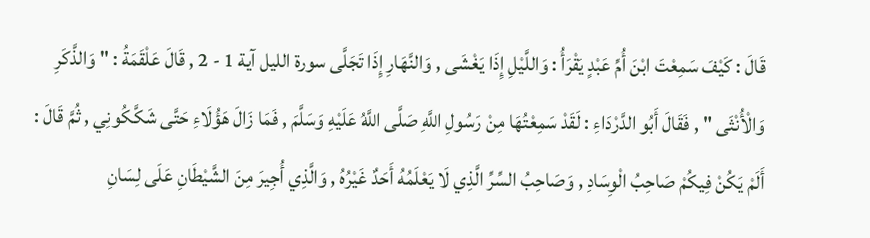قَالَ : كَيْفَ سَمِعْتَ ابْنَ أُمِّ عَبْدٍ يَقْرَأُ : وَاللَّيْلِ إِذَا يَغْشَى , وَالنَّهَارِ إِذَا تَجَلَّى سورة الليل آية 1 - 2 , قَالَ عَلْقَمَةُ : " وَالذَّكَرِ وَالْأُنْثَى " , فَقَالَ أَبُو الدَّرْدَاءِ : لَقَدْ سَمِعْتُهَا مِنْ رَسُولِ اللَّهِ صَلَّى اللَّهُ عَلَيْهِ وَسَلَّمَ , فَمَا زَالَ هَؤُلَاءِ حَتَّى شَكَّكُونِي , ثُمَّ قَالَ : أَلَمْ يَكُنْ فِيكُمْ صَاحِبُ الْوِسَادِ , وَصَاحِبُ السِّرِّ الَّذِي لَا يَعْلَمُهُ أَحَدٌ غَيْرُهُ , وَالَّذِي أُجِيرَ مِنَ الشَّيْطَانِ عَلَى لِسَانِ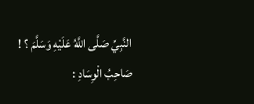النَّبِيِّ صَلَّى اللَّهُ عَلَيْهِ وَسَلَّمَ ؟ ! صَاحِبُ الْوِسَادِ :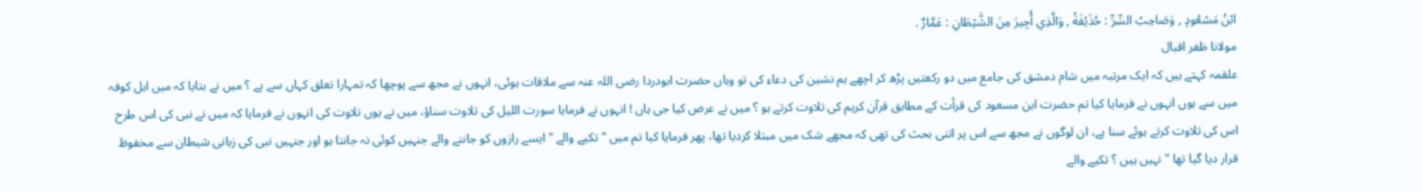ابْنُ مَسْعُودٍ , وَصَاحِبُ السِّرِّ : حُذَيْفَةُ , وَالَّذِي أُجِيرَ مِنَ الشَّيْطَانِ : عَمَّارٌ .
مولانا ظفر اقبال
علقمہ کہتے ہیں کہ ایک مرتبہ میں شام دمشق کی جامع میں دو رکعتیں پڑھ کر اچھے ہم نشین کی دعاء کی تو وہاں حضرت ابودردا رضی اللہ عنہ سے ملاقات ہوئی، انہوں نے مجھ سے پوچھا کہ تمہارا تعلق کہاں سے ہے ؟ میں نے بتایا کہ میں اہل کوفہ میں سے ہوں انہوں نے فرمایا کیا تم حضرت ابن مسعود کی قرأت کے مطابق قرآن کریم کی تلاوت کرتے ہو ؟ میں نے عرض کیا جی ہاں ! انہوں نے فرمایا سورت اللیل کی تلاوت سناؤ، میں نے یوں تلاوت کی انہوں نے فرمایا کہ میں نے نبی کی اس طرح اس کی تلاوت کرتے ہوئے سنا ہے، ان لوگوں نے مجھ سے اس پر اتنی بحث کی تھی کہ مجھے شک میں مبتلا کردیا تھا، پھر فرمایا کیا تم میں " تکیے والے " ایسے رازوں کو جاننے والے جنہیں کوئی نہ جانتا ہو اور جنہیں نبی کی زبانی شیطان سے مخفوظ قرار دیا گیا تھا " نہیں ہیں ؟ تکیے والے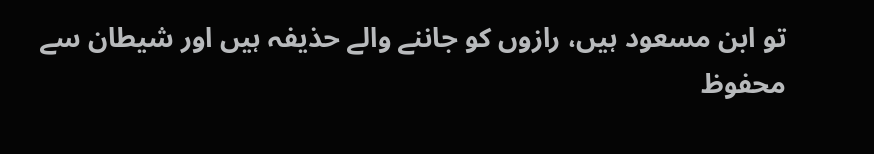تو ابن مسعود ہیں، رازوں کو جاننے والے حذیفہ ہیں اور شیطان سے محفوظ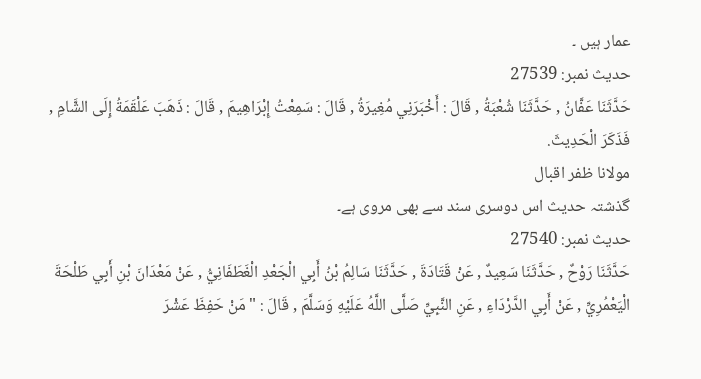عمار ہیں ۔
حدیث نمبر: 27539
حَدَّثَنَا عَفَّانُ , حَدَّثَنَا شُعْبَةُ , قَالَ : أَخْبَرَنِي مُغِيرَةُ , قَالَ : سَمِعْتُ إِبْرَاهِيمَ , قَالَ : ذَهَبَ عَلْقَمَةُ إِلَى الشَّامِ , فَذَكَرَ الْحَدِيثَ.
مولانا ظفر اقبال
گذشتہ حدیث اس دوسری سند سے بھی مروی ہے۔
حدیث نمبر: 27540
حَدَّثَنَا رَوْحٌ , حَدَّثَنَا سَعِيدٌ , عَنْ قَتَادَةَ , حَدَّثَنَا سَالِمُ بْنُ أَبِي الْجَعْدِ الْغَطَفَانِيُّ , عَنْ مَعْدَانَ بْنِ أَبِي طَلْحَةَ الْيَعْمُرِيِّ , عَنْ أَبِي الدَّرْدَاءِ , عَنِ النَّبِيِّ صَلَّى اللَّهُ عَلَيْهِ وَسَلَّمَ , قَالَ : " مَنْ حَفِظَ عَشْرَ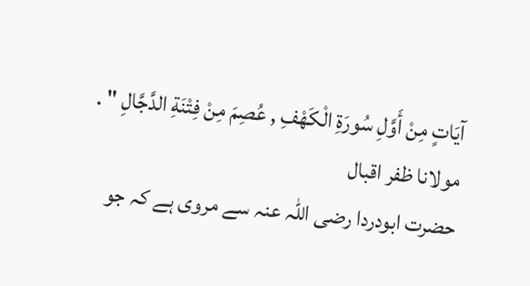آيَاتٍ مِنْ أَوَّلِ سُورَةِ الْكَهْفِ , عُصِمَ مِنْ فِتْنَةِ الدَّجَّالِ " .
مولانا ظفر اقبال
حضرت ابودردا رضی اللہ عنہ سے مروی ہے کہ جو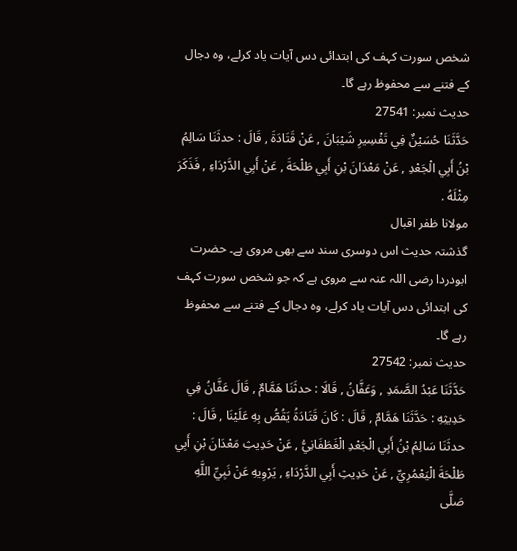شخص سورت کہف کی ابتدائی دس آیات یاد کرلے، وہ دجال کے فتنے سے محفوظ رہے گا۔
حدیث نمبر: 27541
حَدَّثَنَا حُسَيْنٌ فِي تَفْسِيرِ شَيْبَانَ , عَنْ قَتَادَةَ , قَالَ : حدثَنَا سَالِمُ بْنُ أَبِي الْجَعْدِ , عَنْ مَعْدَانَ بْنِ أَبِي طَلْحَةَ , عَنْ أَبِي الدَّرْدَاءِ , فَذَكَرَ مِثْلَهُ .
مولانا ظفر اقبال
گذشتہ حدیث اس دوسری سند سے بھی مروی ہے۔ حضرت ابودردا رضی اللہ عنہ سے مروی ہے کہ جو شخص سورت کہف کی ابتدائی دس آیات یاد کرلے، وہ دجال کے فتنے سے محفوظ رہے گا۔
حدیث نمبر: 27542
حَدَّثَنَا عَبْدُ الصَّمَدِ , وَعَفَّانُ , قَالَا : حدثَنَا هَمَّامٌ , قَالَ عَفَّانُ فِي حَدِيثِهِ : حَدَّثَنَا هَمَّامٌ , قَالَ : كَانَ قَتَادَةُ يَقُصُّ بِهِ عَلَيْنَا , قَالَ : حدثَنَا سَالِمُ بْنُ أَبِي الْجَعْدِ الْغَطَفَانِيُّ , عَنْ حَدِيثِ مَعْدَانَ بْنِ أَبِي طَلْحَةَ الْيَعْمُرِيِّ , عَنْ حَدِيثِ أَبِي الدَّرْدَاءِ , يَرْوِيهِ عَنْ نَبِيِّ اللَّهِ صَلَّى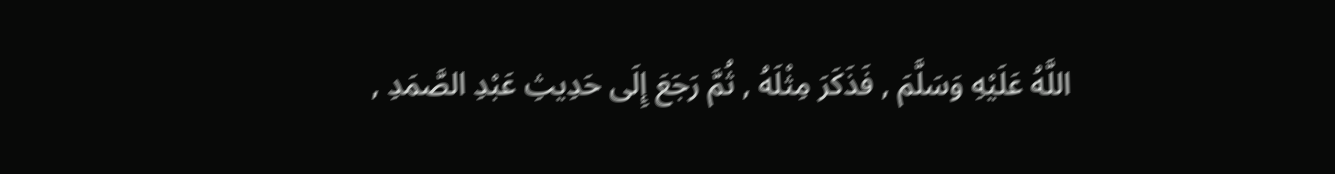اللَّهُ عَلَيْهِ وَسَلَّمَ , فَذَكَرَ مِثْلَهُ , ثُمَّ رَجَعَ إِلَى حَدِيثِ عَبْدِ الصَّمَدِ ,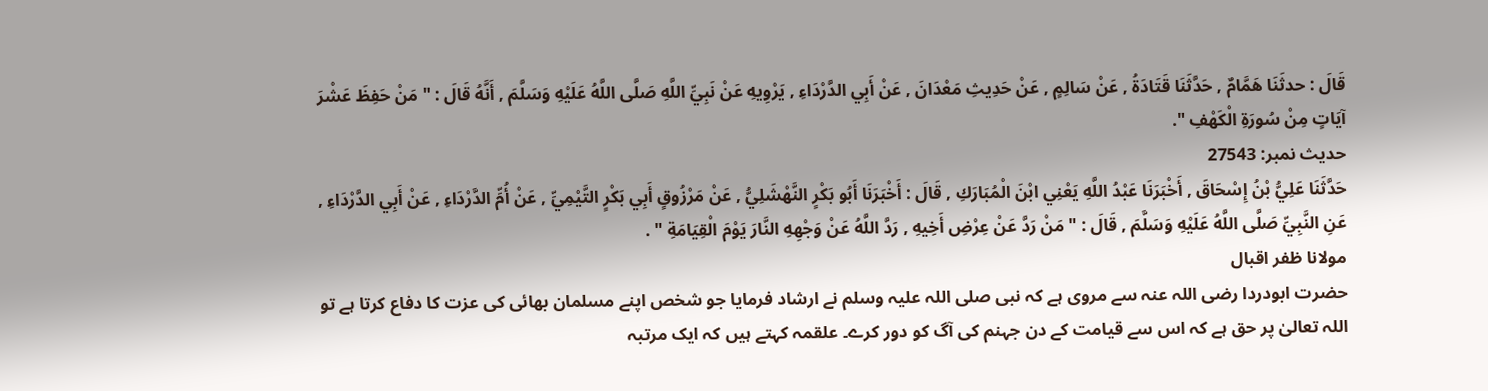قَالَ : حدثَنَا هَمَّامٌ , حَدَّثَنَا قَتَادَةُ , عَنْ سَالِمٍ , عَنْ حَدِيثِ مَعْدَانَ , عَنْ أَبِي الدَّرْدَاءِ , يَرْوِيهِ عَنْ نَبِيِّ اللَّهِ صَلَّى اللَّهُ عَلَيْهِ وَسَلَّمَ , أَنَّهُ قَالَ : " مَنْ حَفِظَ عَشْرَ آيَاتٍ مِنْ سُورَةِ الْكَهْفِ ".
حدیث نمبر: 27543
حَدَّثَنَا عَلِيُّ بْنُ إِسْحَاقَ , أَخْبَرَنَا عَبْدُ اللَّهِ يَعْنِي ابْنَ الْمُبَارَكِ , قَالَ : أَخْبَرَنَا أَبُو بَكْرٍ النَّهْشَلِيُّ , عَنْ مَرْزُوقٍ أَبِي بَكْرٍ التَّيْمِيِّ , عَنْ أُمِّ الدَّرْدَاءِ , عَنْ أَبِي الدَّرْدَاءِ , عَنِ النَّبِيِّ صَلَّى اللَّهُ عَلَيْهِ وَسَلَّمَ , قَالَ : " مَنْ رَدَّ عَنْ عِرْضِ أَخِيهِ , رَدَّ اللَّهُ عَنْ وَجْهِهِ النَّارَ يَوْمَ الْقِيَامَةِ " .
مولانا ظفر اقبال
حضرت ابودردا رضی اللہ عنہ سے مروی ہے کہ نبی صلی اللہ علیہ وسلم نے ارشاد فرمایا جو شخص اپنے مسلمان بھائی کی عزت کا دفاع کرتا ہے تو اللہ تعالیٰ پر حق ہے کہ اس سے قیامت کے دن جہنم کی آگ کو دور کرے۔ علقمہ کہتے ہیں کہ ایک مرتبہ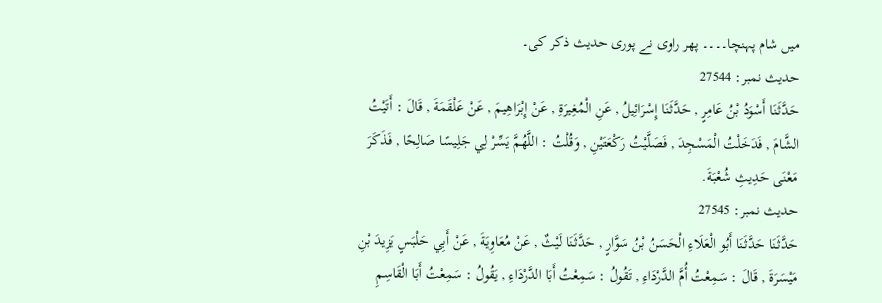میں شام پہنچا۔۔۔۔ پھر راوی نے پوری حدیث ذکر کی۔
حدیث نمبر: 27544
حَدَّثَنَا أَسْوَدُ بْنُ عَامِرٍ , حَدَّثَنَا إِسْرَائِيلُ , عَنِ الْمُغِيرَةِ , عَنْ إِبْرَاهِيمَ , عَنْ عَلْقَمَةَ , قَالَ : أَتَيْتُ الشَّامَ , فَدَخَلْتُ الْمَسْجِدَ , فَصَلَّيْتُ رَكْعَتَيْنِ , وَقُلْتُ : اللَّهُمَّ يَسِّرْ لِي جَلِيسًا صَالِحًا , فَذَكَرَ مَعْنَى حَدِيثِ شُعْبَةَ.
حدیث نمبر: 27545
حَدَّثَنَا حَدَّثَنَا أَبُو الْعَلَاءِ الْحَسَنُ بْنُ سَوَّارٍ , حَدَّثَنَا لَيْثٌ , عَنْ مُعَاوِيَةَ , عَنْ أَبِي حَلْبَسٍ يَزِيدَ بْنِ مَيْسَرَةَ , قَالَ : سَمِعْتُ أُمَّ الدَّرْدَاءِ , تَقُولُ : سَمِعْتُ أَبَا الدَّرْدَاءِ , يَقُولُ : سَمِعْتُ أَبَا الْقَاسِمِ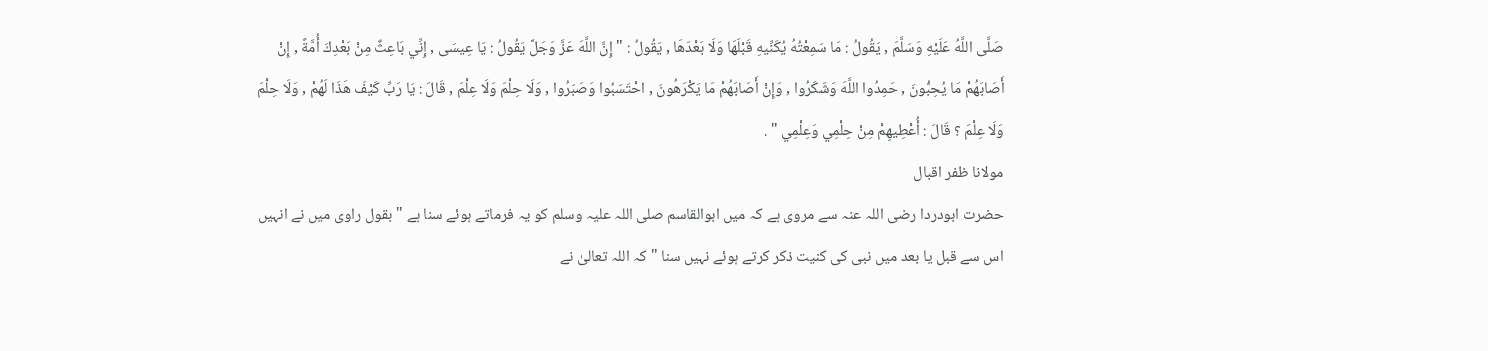صَلَّى اللَّهُ عَلَيْهِ وَسَلَّمَ , يَقُولُ : مَا سَمِعْتُهُ يُكَنِّيهِ قَبْلَهَا وَلَا بَعْدَهَا , يَقُولُ : " إِنَّ اللَّهَ عَزَّ وَجَلَّ يَقُولُ : يَا عِيسَى , إِنِّي بَاعِثٌ مِنْ بَعْدِكَ أُمَّةً , إِنْ أَصَابَهُمْ مَا يُحِبُّونَ , حَمِدُوا اللَّهَ وَشَكَرُوا , وَإِنْ أَصَابَهُمْ مَا يَكْرَهُونَ , احْتَسَبُوا وَصَبَرُوا , وَلَا حِلْمَ وَلَا عِلْمَ , قَالَ : يَا رَبِّ كَيْفَ هَذَا لَهُمْ , وَلَا حِلْمَ وَلَا عِلْمَ ؟ قَالَ : أُعْطِيهِمْ مِنْ حِلْمِي وَعِلْمِي " .
مولانا ظفر اقبال
حضرت ابودردا رضی اللہ عنہ سے مروی ہے کہ میں ابوالقاسم صلی اللہ علیہ وسلم کو یہ فرماتے ہوئے سنا ہے " بقول راوی میں نے انہیں اس سے قبل یا بعد میں نبی کی کنیت ذکر کرتے ہوئے نہیں سنا " کہ اللہ تعالیٰ نے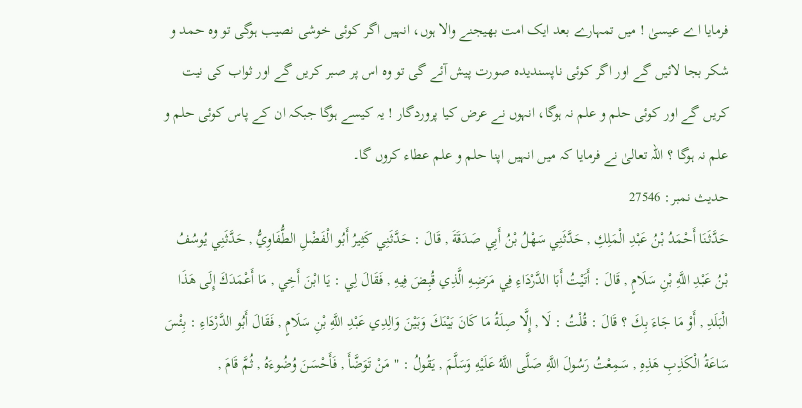فرمایا اے عیسیٰ ! میں تمہارے بعد ایک امت بھیجنے والا ہوں، انہیں اگر کوئی خوشی نصیب ہوگی تو وہ حمد و شکر بجا لائیں گے اور اگر کوئی ناپسندیدہ صورت پیش آئے گی تو وہ اس پر صبر کریں گے اور ثواب کی نیت کریں گے اور کوئی حلم و علم نہ ہوگا، انہوں نے عرض کیا پروردگار ! یہ کیسے ہوگا جبکہ ان کے پاس کوئی حلم و علم نہ ہوگا ؟ اللہ تعالیٰ نے فرمایا کہ میں انہیں اپنا حلم و علم عطاء کروں گا۔
حدیث نمبر: 27546
حَدَّثَنَا أَحْمَدُ بْنُ عَبْدِ الْمَلِكِ , حَدَّثَنِي سَهْلُ بْنُ أَبِي صَدَقَةَ , قَالَ : حَدَّثَنِي كَثِيرُ أَبُو الْفَضْلِ الطُّفَاوِيُّ , حَدَّثَنِي يُوسُفُ بْنُ عَبْدِ اللَّهِ بْنِ سَلَامٍ , قَالَ : أَتَيْتُ أَبَا الدَّرْدَاءِ فِي مَرَضِهِ الَّذِي قُبِضَ فِيهِ , فَقَالَ لِي : يَا ابْنَ أَخِي , مَا أَعْمَدَكَ إِلَى هَذَا الْبَلَدِ , أَوْ مَا جَاءَ بِكَ ؟ قَالَ : قُلْتُ : لَا , إِلَّا صِلَةُ مَا كَانَ بَيْنَكَ وَبَيْنَ وَالِدِي عَبْدِ اللَّهِ بْنِ سَلَامٍ , فَقَالَ أَبُو الدَّرْدَاءِ : بِئْسَ سَاعَةُ الْكَذِبِ هَذِهِ , سَمِعْتُ رَسُولَ اللَّهِ صَلَّى اللَّهُ عَلَيْهِ وَسَلَّمَ , يَقُولُ : " مَنْ تَوَضَّأَ , فَأَحْسَنَ وُضُوءَهُ , ثُمَّ قَامَ ,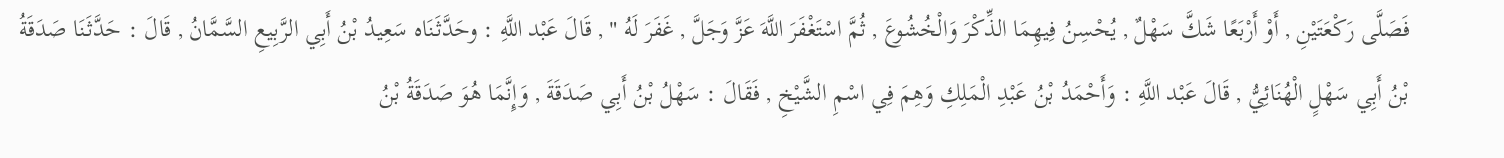فَصَلَّى رَكْعَتَيْنِ , أَوْ أَرْبَعًا شَكَّ سَهْلٌ , يُحْسِنُ فِيهِمَا الذِّكْرَ وَالْخُشُوعَ , ثُمَّ اسْتَغْفَرَ اللَّهَ عَزَّ وَجَلَّ , غَفَرَ لَهُ " , قَالَ عَبْد اللَّهِ : وحَدَّثَنَاه سَعِيدُ بْنُ أَبِي الرَّبِيعِ السَّمَّانُ , قَالَ : حَدَّثَنَا صَدَقَةُ بْنُ أَبِي سَهْلٍ الْهُنَائِيُّ , قَالَ عَبْد اللَّهِ : وَأَحْمَدُ بْنُ عَبْدِ الْمَلِكِ وَهِمَ فِي اسْمِ الشَّيْخِ , فَقَالَ : سَهْلُ بْنُ أَبِي صَدَقَةَ , وَإِنَّمَا هُوَ صَدَقَةُ بْنُ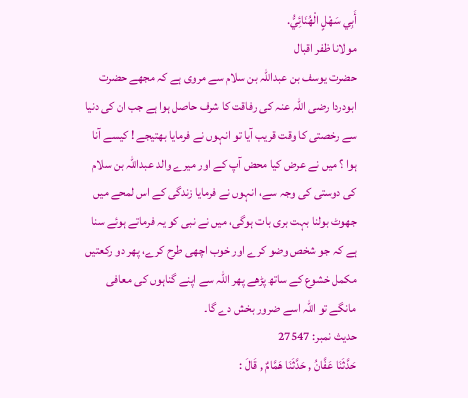أَبِي سَهْلٍ الْهُنَائِيُّ.
مولانا ظفر اقبال
حضرت یوسف بن عبداللہ بن سلام سے مروی ہے کہ مجھے حضرت ابودردا رضی اللہ عنہ کی رفاقت کا شرف حاصل ہوا ہے جب ان کی دنیا سے رخصتی کا وقت قریب آیا تو انہوں نے فرمایا بھتیجے ! کیسے آنا ہوا ؟ میں نے عرض کیا محض آپ کے اور میرے والد عبداللہ بن سلام کی دوستی کی وجہ سے، انہوں نے فرمایا زندگی کے اس لمحے میں جھوٹ بولنا بہت بری بات ہوگی، میں نے نبی کو یہ فرماتے ہوئے سنا ہے کہ جو شخص وضو کرے اور خوب اچھی طرح کرے، پھر دو رکعتیں مکمل خشوع کے ساتھ پڑھے پھر اللہ سے اپنے گناہوں کی معافی مانگے تو اللہ اسے ضرور بخش دے گا۔
حدیث نمبر: 27547
حَدَّثَنَا عَفَّانُ , حَدَّثَنَا هَمَّامٌ , قَالَ :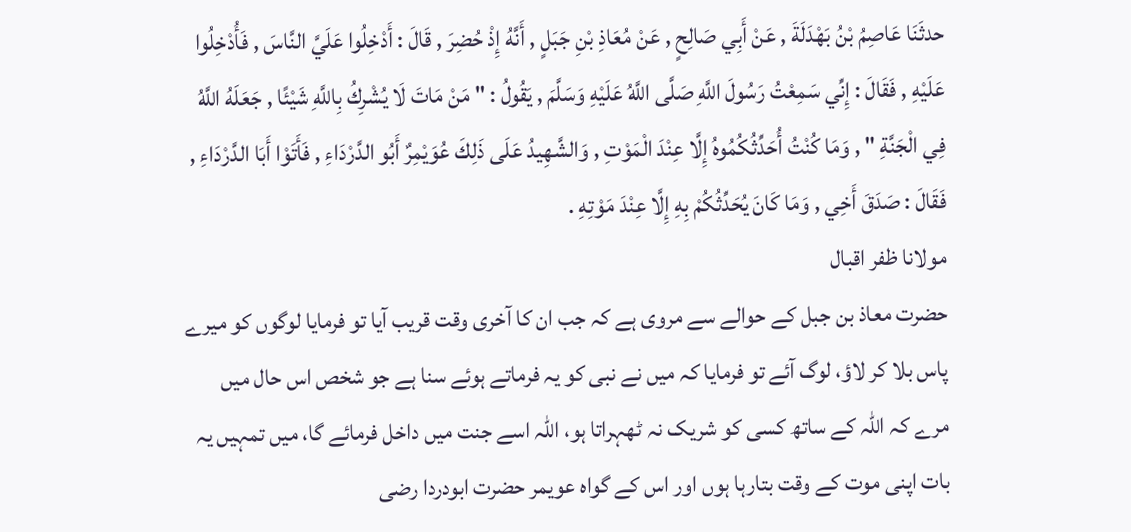حدثَنَا عَاصِمُ بْنُ بَهْدَلَةَ , عَنْ أَبِي صَالِحٍ , عَنْ مُعَاذِ بْنِ جَبَلٍ , أَنَّهُ إِذْ حُضِرَ , قَالَ : أَدْخِلُوا عَلَيَّ النَّاسَ , فَأُدْخِلُوا عَلَيْهِ , فَقَالَ : إِنِّي سَمِعْتُ رَسُولَ اللَّهِ صَلَّى اللَّهُ عَلَيْهِ وَسَلَّمَ , يَقُولُ : " مَنْ مَاتَ لَا يُشْرِكُ بِاللَّهِ شَيْئًا , جَعَلَهُ اللَّهُ فِي الْجَنَّةِ " , وَمَا كُنْتُ أُحَدِّثُكُمُوهُ إِلَّا عِنْدَ الْمَوْتِ , وَالشَّهِيدُ عَلَى ذَلِكَ عُوَيْمِرٌ أَبُو الدَّرْدَاءِ , فَأَتَوْا أَبَا الدَّرْدَاءِ , فَقَالَ : صَدَقَ أَخِي , وَمَا كَانَ يُحَدِّثُكُمْ بِهِ إِلَّا عِنْدَ مَوْتِهِ .
مولانا ظفر اقبال
حضرت معاذ بن جبل کے حوالے سے مروی ہے کہ جب ان کا آخری وقت قریب آیا تو فرمایا لوگوں کو میرے پاس بلا کر لاؤ، لوگ آئے تو فرمایا کہ میں نے نبی کو یہ فرماتے ہوئے سنا ہے جو شخص اس حال میں مرے کہ اللہ کے ساتھ کسی کو شریک نہ ٹھہراتا ہو، اللہ اسے جنت میں داخل فرمائے گا، میں تمہیں یہ بات اپنی موت کے وقت بتارہا ہوں اور اس کے گواہ عویمر حضرت ابودردا رضی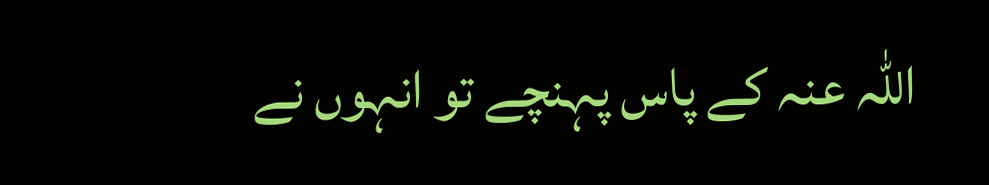اللہ عنہ کے پاس پہنچے تو انہوں نے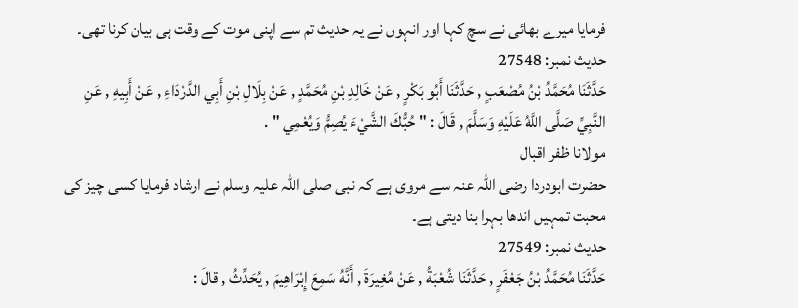فرمایا میرے بھائی نے سچ کہا اور انہوں نے یہ حدیث تم سے اپنی موت کے وقت ہی بیان کرنا تھی۔
حدیث نمبر: 27548
حَدَّثَنَا مُحَمَّدُ بْنُ مُصْعَبٍ , حَدَّثَنَا أَبُو بَكْرٍ , عَنْ خَالِدِ بْنِ مُحَمَّدٍ , عَنْ بِلَالِ بْنِ أَبِي الدَّرْدَاءِ , عَنْ أَبِيهِ , عَنِ النَّبِيِّ صَلَّى اللَّهُ عَلَيْهِ وَسَلَّمَ , قَالَ : " حُبُّكَ الشَّيْءَ يُصِمُّ وَيُعْمِي " .
مولانا ظفر اقبال
حضرت ابودردا رضی اللہ عنہ سے مروی ہے کہ نبی صلی اللہ علیہ وسلم نے ارشاد فرمایا کسی چیز کی محبت تمہیں اندھا بہرا بنا دیتی ہے۔
حدیث نمبر: 27549
حَدَّثَنَا مُحَمَّدُ بْنُ جَعْفَرٍ , حَدَّثَنَا شُعْبَةُ , عَنْ مُغِيرَةَ , أَنَّهُ سَمِعَ إِبْرَاهِيمَ , يُحَدِّثُ , قالَ :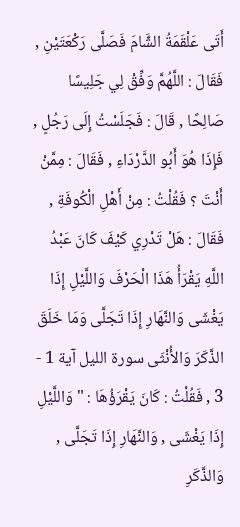أَتَى عَلْقَمَةُ الشَّامَ فَصَلَّى رَكْعَتَيْنِ , فَقَالَ : اللَّهُمَّ وَفِّقْ لِي جَلِيسًا صَالِحًا , قَالَ : فَجَلَسْتُ إِلَى رَجُلٍ , فَإِذَا هُوَ أَبُو الدَّرْدَاءِ , فَقَالَ : مِمَّنْ أَنْتَ ؟ فَقُلْتُ : مِنْ أَهْلِ الْكُوفَةِ , فَقَالَ : هَلْ تَدْرِي كَيْفَ كَانَ عَبْدُ اللَّهِ يَقْرَأُ هَذَا الْحَرْفَ وَاللَّيْلِ إِذَا يَغْشَى وَالنَّهَارِ إِذَا تَجَلَّى وَمَا خَلَقَ الذَّكَرَ وَالأُنْثَى سورة الليل آية 1 - 3 , فَقُلْتُ : كَانَ يَقْرَؤُهَا : " وَاللَّيْلِ إِذَا يَغْشَى , وَالنَّهَارِ إِذَا تَجَلَّى , وَالذَّكَرِ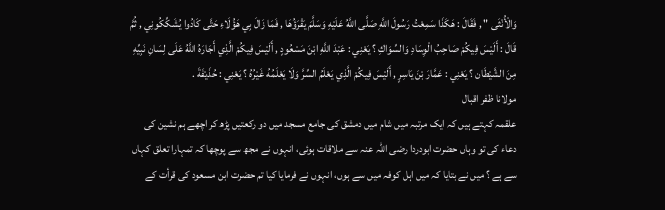وَالْأُنْثَى " , فَقَالَ : هَكَذَا سَمِعْتُ رَسُولَ اللَّهِ صَلَّى اللَّهُ عَلَيْهِ وَسَلَّمَ يَقْرَؤُهَا , فَمَا زَالَ بِي هَؤُلَاءِ حَتَّى كَادُوا يُشَكِّكُونِي , ثُمَّ قَالَ : أَلَيْسَ فِيكُمْ صَاحِبُ الْوِسَادِ وَالسِّوَاكِ ؟ يَعْنِي : عَبْدَ اللَّهِ ابْنَ مَسْعُودٍ , أَلَيْسَ فِيكُمْ الَّذِي أَجَارَهُ اللَّهُ عَلَى لِسَانِ نَبِيِّهِ مِنَ الشَّيْطَان ؟ يَعْنِي : عَمَّارَ بْنَ يَاسِرٍ , أَلَيْسَ فِيكُمْ الَّذِي يَعْلَمُ السِّرَّ وَلَا يَعْلَمُهُ غَيْرُهُ ؟ يَعْنِي : حُذَيْفَةَ .
مولانا ظفر اقبال
علقمہ کہتے ہیں کہ ایک مرتبہ میں شام میں دمشق کی جامع مسجد میں دو رکعتیں پڑھ کر اچھے ہم نشین کی دعاء کی تو وہاں حضرت ابودردا رضی اللہ عنہ سے ملاقات ہوئی، انہوں نے مجھ سے پوچھا کہ تمہارا تعلق کہاں سے ہے ؟ میں نے بتایا کہ میں اہل کوفہ میں سے ہوں، انہوں نے فرمایا کیا تم حضرت ابن مسعود کی قرأت کے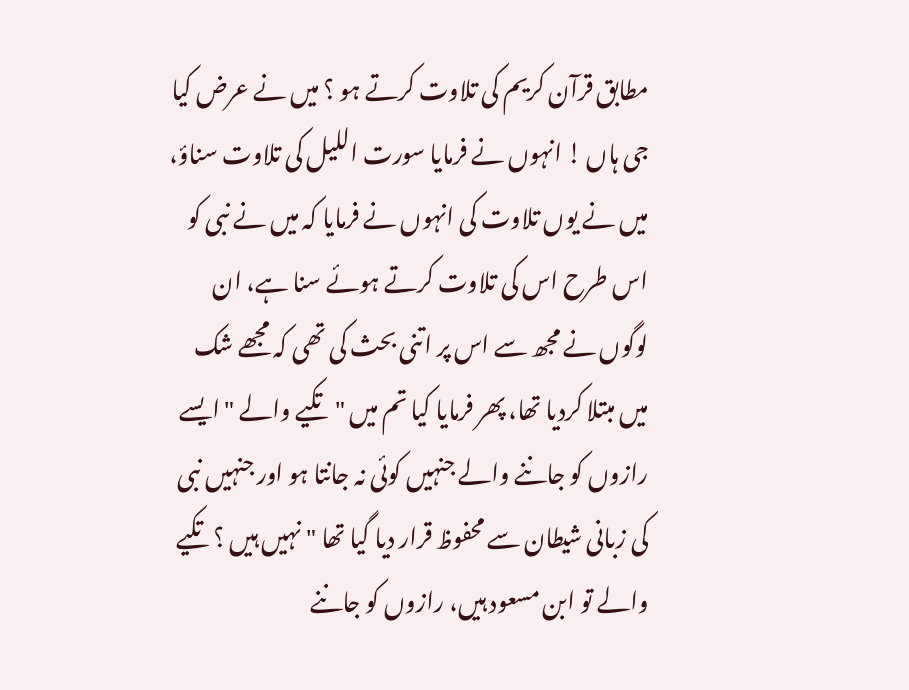مطابق قرآن کریم کی تلاوت کرتے ہو ؟ میں نے عرض کیا جی ہاں ! انہوں نے فرمایا سورت اللیل کی تلاوت سناؤ، میں نے یوں تلاوت کی انہوں نے فرمایا کہ میں نے نبی کو اس طرح اس کی تلاوت کرتے ہوئے سنا ہے، ان لوگوں نے مجھ سے اس پر اتنی بحث کی تھی کہ مجھے شک میں مبتلا کردیا تھا، پھر فرمایا کیا تم میں " تکیے والے " ایسے رازوں کو جاننے والے جنہیں کوئی نہ جانتا ہو اور جنہیں نبی کی زبانی شیطان سے محفوظ قرار دیا گیا تھا " نہیں ہیں ؟ تکیے والے تو ابن مسعود ہیں، رازوں کو جاننے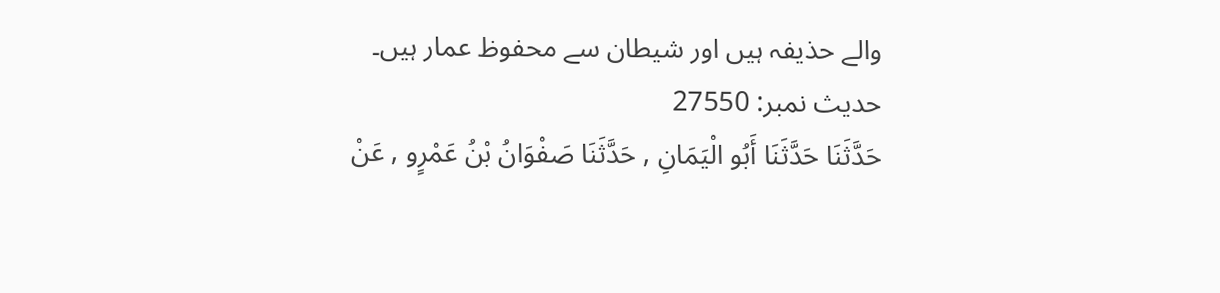والے حذیفہ ہیں اور شیطان سے محفوظ عمار ہیں۔
حدیث نمبر: 27550
حَدَّثَنَا حَدَّثَنَا أَبُو الْيَمَانِ , حَدَّثَنَا صَفْوَانُ بْنُ عَمْرٍو , عَنْ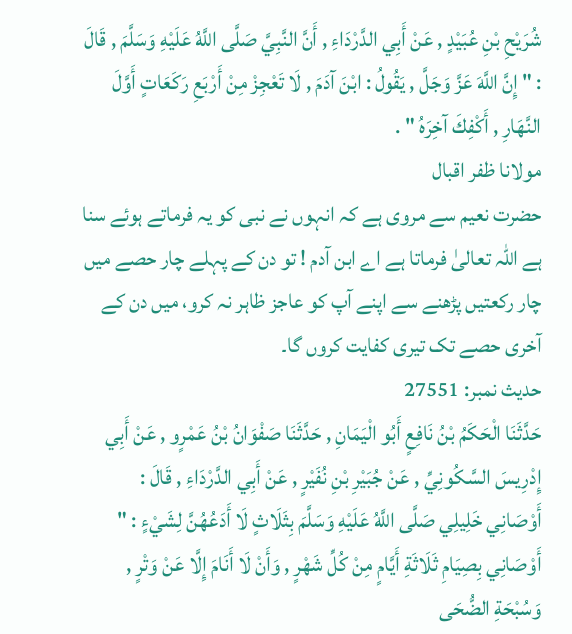شُرَيْحِ بْنِ عُبَيْدٍ , عَنْ أَبِي الدَّرْدَاءِ , أَنَّ النَّبِيَّ صَلَّى اللَّهُ عَلَيْهِ وَسَلَّمَ , قَالَ : " إِنَّ اللَّهَ عَزَّ وَجَلَّ , يَقُولُ : ابْنَ آدَمَ , لَا تَعْجِزْ مِنْ أَرْبَعِ رَكَعَاتٍ أَوَّلَ النَّهَارِ , أَكْفِكَ آخِرَهُ " .
مولانا ظفر اقبال
حضرت نعیم سے مروی ہے کہ انہوں نے نبی کو یہ فرماتے ہوئے سنا ہے اللہ تعالیٰ فرماتا ہے اے ابن آدم ! تو دن کے پہلے چار حصے میں چار رکعتیں پڑھنے سے اپنے آپ کو عاجز ظاہر نہ کرو، میں دن کے آخری حصے تک تیری کفایت کروں گا۔
حدیث نمبر: 27551
حَدَّثَنَا الْحَكَمُ بْنُ نَافِعٍ أَبُو الْيَمَانِ , حَدَّثَنَا صَفْوَانُ بْنُ عَمْرٍو , عَنْ أَبِي إِدْرِيسَ السَّكُونِيِّ , عَنْ جُبَيْرِ بْنِ نُفَيْرٍ , عَنْ أَبِي الدَّرْدَاءِ , قَالَ : أَوْصَانِي خَلِيلِي صَلَّى اللَّهُ عَلَيْهِ وَسَلَّمَ بِثَلَاثٍ لَا أَدَعُهُنَّ لِشَيْءٍ : " أَوْصَانِي بِصِيَامِ ثَلَاثَةِ أَيَّامٍ مِنْ كُلِّ شَهْرٍ , وَأَنْ لَا أَنَامَ إِلَّا عَنْ وَتْرٍ , وَسُبْحَةِ الضُّحَى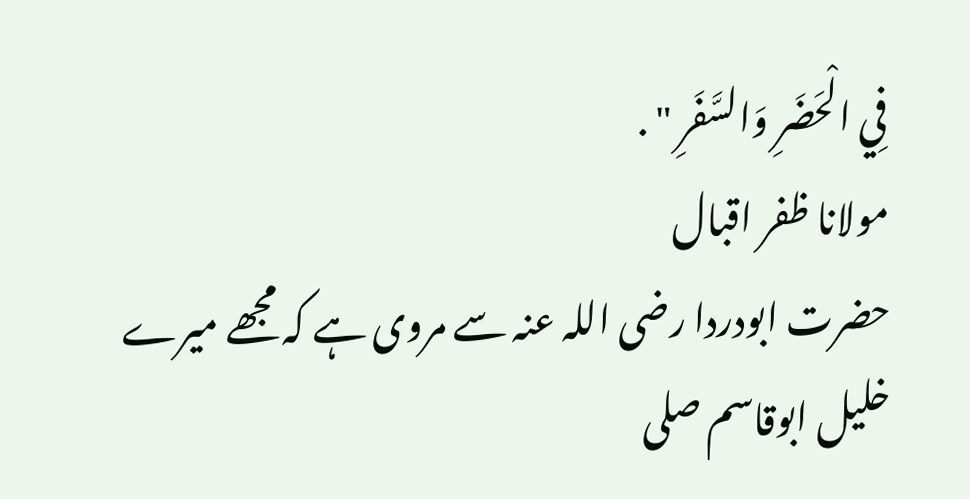فِي الْحَضَرِ وَالسَّفَرِ " .
مولانا ظفر اقبال
حضرت ابودردا رضی اللہ عنہ سے مروی ہے کہ مجھے میرے خلیل ابوقاسم صلی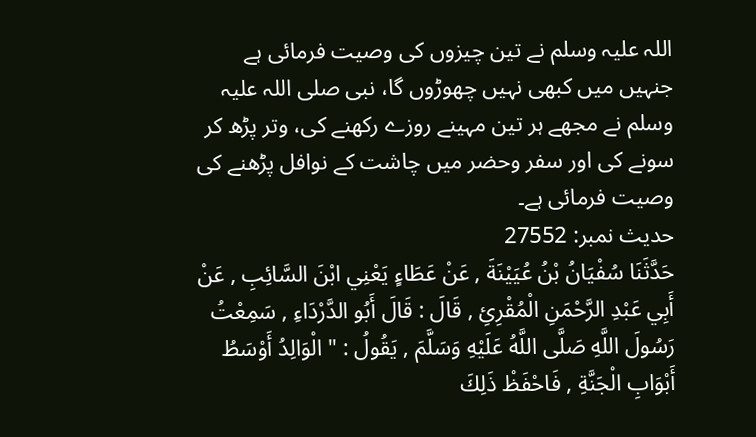اللہ علیہ وسلم نے تین چیزوں کی وصیت فرمائی ہے جنہیں میں کبھی نہیں چھوڑوں گا، نبی صلی اللہ علیہ وسلم نے مجھے ہر تین مہینے روزے رکھنے کی، وتر پڑھ کر سونے کی اور سفر وحضر میں چاشت کے نوافل پڑھنے کی وصیت فرمائی ہے۔
حدیث نمبر: 27552
حَدَّثَنَا سُفْيَانُ بْنُ عُيَيْنَةَ , عَنْ عَطَاءٍ يَعْنِي ابْنَ السَّائِبِ , عَنْ أَبِي عَبْدِ الرَّحْمَنِ الْمُقْرِئِ , قَالَ : قَالَ أَبُو الدَّرْدَاءِ , سَمِعْتُ رَسُولَ اللَّهِ صَلَّى اللَّهُ عَلَيْهِ وَسَلَّمَ , يَقُولُ : " الْوَالِدُ أَوْسَطُ أَبْوَابِ الْجَنَّةِ , فَاحْفَظْ ذَلِكَ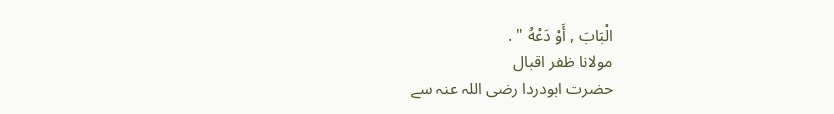الْبَابَ , أَوْ دَعْهُ " .
مولانا ظفر اقبال
حضرت ابودردا رضی اللہ عنہ سے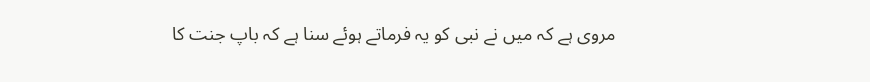مروی ہے کہ میں نے نبی کو یہ فرماتے ہوئے سنا ہے کہ باپ جنت کا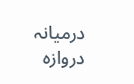درمیانہ دروازہ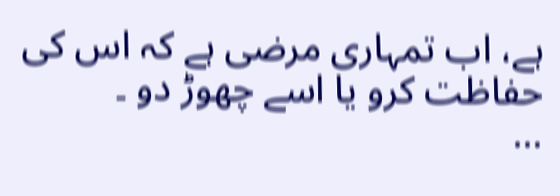ہے، اب تمہاری مرضی ہے کہ اس کی حفاظت کرو یا اسے چھوڑ دو ۔
…